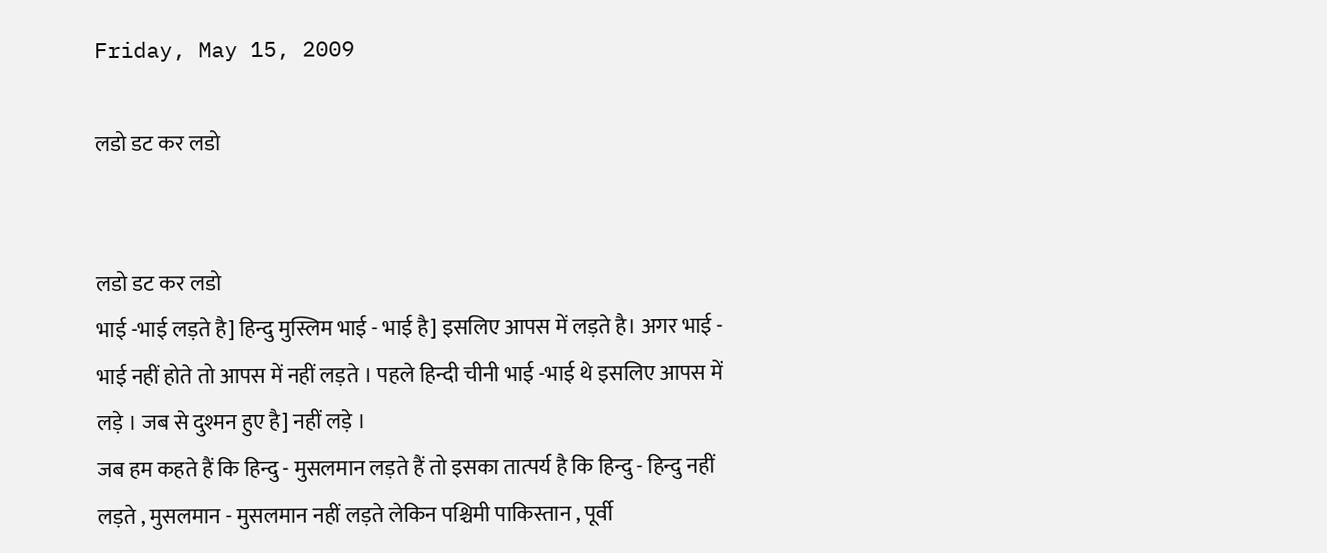Friday, May 15, 2009

लडो डट कर लडो


लडो डट कर लडो
भाई -भाई लड़ते है] हिन्दु मुस्लिम भाई - भाई है] इसलिए आपस में लड़ते है। अगर भाई - भाई नहीं होते तो आपस में नहीं लड़ते । पहले हिन्दी चीनी भाई -भाई थे इसलिए आपस में लड़े । जब से दुश्मन हुए है] नहीं लड़े ।
जब हम कहते हैं कि हिन्दु - मुसलमान लड़ते हैं तो इसका तात्पर्य है कि हिन्दु - हिन्दु नहीं लड़ते , मुसलमान - मुसलमान नहीं लड़ते लेकिन पश्चिमी पाकिस्तान , पूर्वी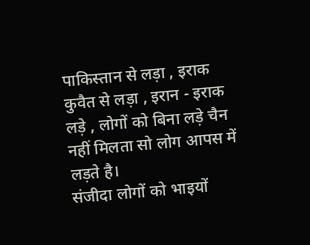पाकिस्तान से लड़ा , इराक कुवैत से लड़ा , इरान - इराक लड़े , लोगों को बिना लड़े चैन नहीं मिलता सो लोग आपस में लड़ते है।
संजीदा लोगों को भाइयों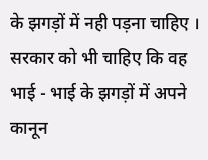के झगड़ों में नही पड़ना चाहिए । सरकार को भी चाहिए कि वह भाई - भाई के झगड़ों में अपने कानून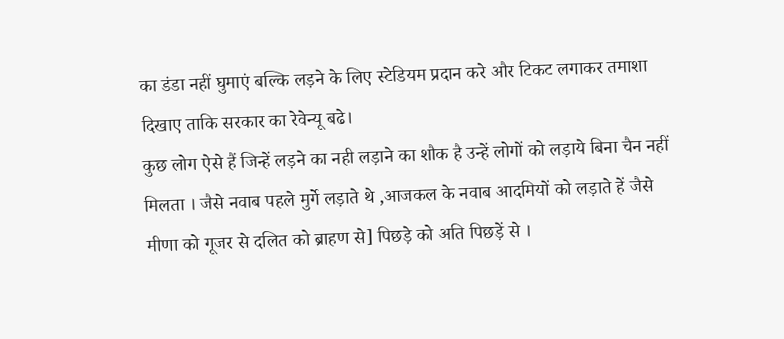का डंडा नहीं घुमाएं बल्कि लड़ने के लिए स्टेडियम प्रदान करे और टिकट लगाकर तमाशा दिखाए ताकि सरकार का रेवेन्यू बढे।
कुछ लोग ऐसे हैं जिन्हें लड़ने का नही लड़ाने का शौक है उन्हें लोगों को लड़ाये बिना चैन नहीं मिलता । जैसे नवाब पहले मुर्गे लड़ाते थे ,आजकल के नवाब आदमियों को लड़ाते हें जैसे मीणा को गूजर से दलित को ब्राहण से] पिछड़े को अति पिछड़ें से ।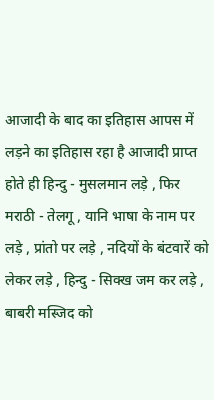आजादी के बाद का इतिहास आपस में लड़ने का इतिहास रहा है आजादी प्राप्त होते ही हिन्दु - मुसलमान लड़े , फिर मराठी - तेलगू , यानि भाषा के नाम पर लड़े , प्रांतो पर लड़े , नदियों के बंटवारें को लेकर लड़े , हिन्दु - सिक्ख जम कर लड़े , बाबरी मस्जिद को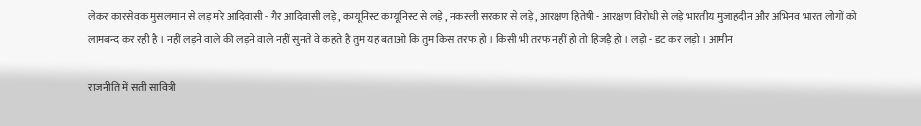लेकर कारसेवक मुसलमान से लड़ मरे आदिवासी - गैर आदिवासी लड़े , कम्यूनिस्ट कम्यूनिस्ट से लड़े , नकस्ली सरकार से लड़े , आरक्षण हितेषी - आरक्षण विरोधी से लड़े भारतीय मुजाहदीन और अभिनव भारत लोगों को लामबन्द कर रही है । नहीं लड़ने वाले की लड़ने वाले नहीं सुनते वे कहते है तुम यह बताओ कि तुम किस तरफ हो । किसी भी तरफ नहीं हो तो हिजड़ै हो । लड़ो - डट कर लड़ो । आमीन

राजनीति में सती सावित्री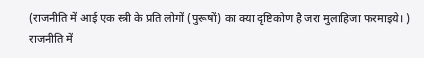(राजनीति में आई एक स्त्री के प्रति लोगों (पुरूषों) का क्या दृष्टिकोण है जरा मुलाहिजा फरमाइये। )
राजनीति में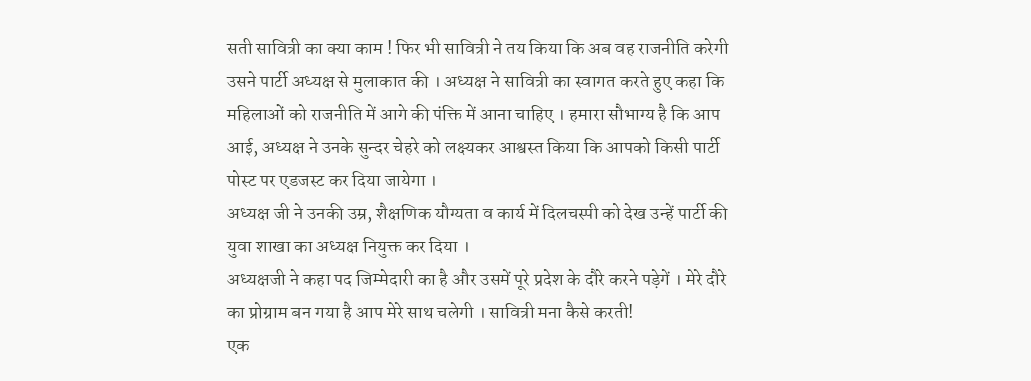सती सावित्री का क्या काम ! फिर भी सावित्री ने तय किया कि अब वह राजनीति करेगी उसने पार्टी अध्यक्ष से मुलाकात की । अध्यक्ष ने सावित्री का स्वागत करते हुए कहा कि महिलाओं को राजनीति में आगे की पंक्ति में आना चाहिए । हमारा सौभाग्य है कि आप आई, अध्यक्ष ने उनके सुन्दर चेहरे को लक्ष्यकर आश्वस्त किया कि आपको किसी पार्टी पोस्ट पर एडजस्ट कर दिया जायेगा ।
अध्यक्ष जी ने उनकी उम्र, शैक्षणिक यौग्यता व कार्य में दिलचस्पी को देख उन्हें पार्टी की युवा शाखा का अध्यक्ष नियुक्त कर दिया ।
अध्यक्षजी ने कहा पद जिम्मेदारी का है और उसमें पूरे प्रदेश के दौरे करने पड़ेगें । मेरे दौरे का प्रोग्राम बन गया है आप मेरे साथ चलेगी । सावित्री मना कैसे करती!
एक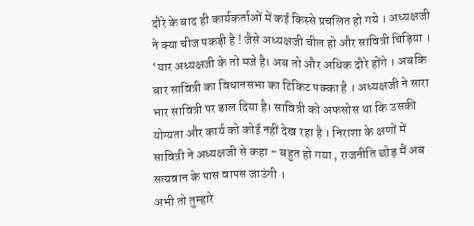दौरे के बाद ही कार्यकर्ताओं में कई किस्से प्रचलित हो गये । अध्यक्षजी ने क्या चीज पकड़ी है ! जैसे अध्यक्षजी चील हो और सावित्री चिड़िया । ‘यार अध्यक्षजी के तो मजे है। अब तो और अधिक दौरे होंगे । अबकि बार सावित्री का विधानसभा का टिकिट पक्का है । अध्यक्षजी ने सारा भार सावित्री पर डाल दिया है। सावित्री को अफसोस था कि उसकी योग्यता और कार्य को कोई नहीं देख रहा है । निराशा के क्षणों में सावित्री ने अध्यक्षजी से कहा - बहुत हो गया , राजनीति छोड़ मैं अब सत्यवान के पास वापस जाउंगी ।
अभी तो तुम्हारे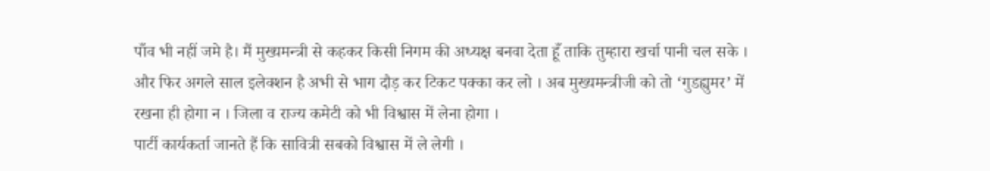पाँव भी नहीं जमे है। मैं मुख्यमन्त्री से कहकर किसी निगम की अध्यक्ष बनवा देता हूँ ताकि तुम्हारा खर्चा पानी चल सके । और फिर अगले साल इलेक्शन है अभी से भाग दौड़ कर टिकट पक्का कर लो । अब मुख्यमन्त्रीजी को तो ‘गुडह्युमर’ में रखना ही होगा न । जिला व राज्य कमेटी को भी विश्वास में लेना होगा ।
पार्टी कार्यकर्ता जानते हैं कि सावित्री सबको विश्वास में ले लेगी ।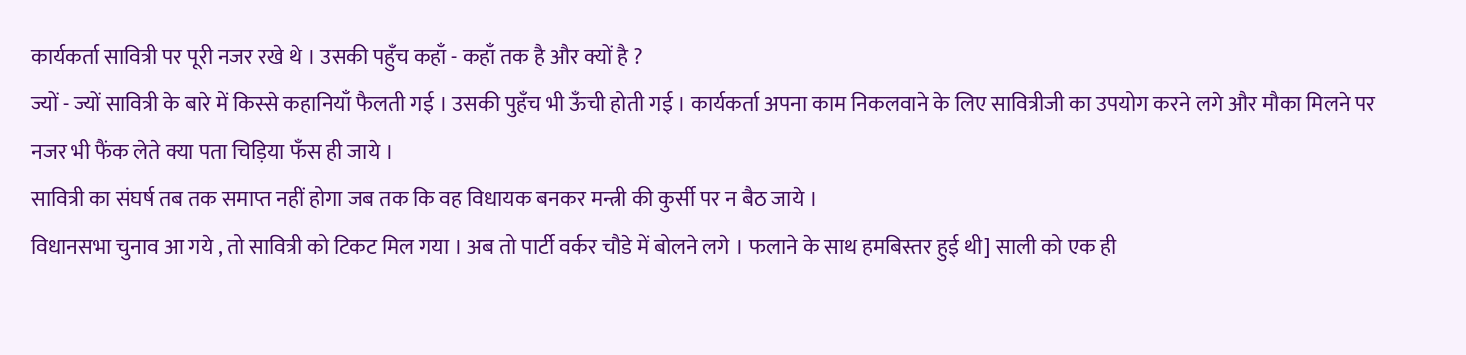कार्यकर्ता सावित्री पर पूरी नजर रखे थे । उसकी पहुँच कहाँ - कहाँ तक है और क्यों है ?
ज्यों - ज्यों सावित्री के बारे में किस्से कहानियाँ फैलती गई । उसकी पुहॅंच भी ऊँची होती गई । कार्यकर्ता अपना काम निकलवाने के लिए सावित्रीजी का उपयोग करने लगे और मौका मिलने पर नजर भी फैंक लेते क्या पता चिड़िया फॅंस ही जाये ।
सावित्री का संघर्ष तब तक समाप्त नहीं होगा जब तक कि वह विधायक बनकर मन्त्री की कुर्सी पर न बैठ जाये ।
विधानसभा चुनाव आ गये , तो सावित्री को टिकट मिल गया । अब तो पार्टी वर्कर चौडे में बोलने लगे । फलाने के साथ हमबिस्तर हुई थी] साली को एक ही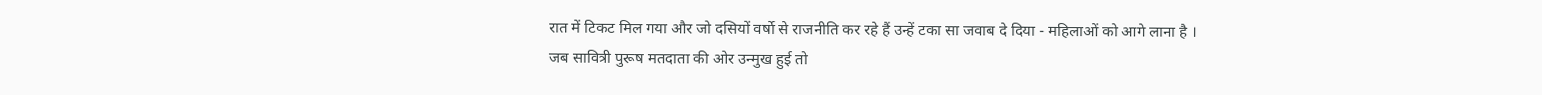रात में टिकट मिल गया और जो दसियों वर्षो से राजनीति कर रहे हैं उन्हें टका सा जवाब दे दिया - महिलाओं को आगे लाना है ।
जब सावित्री पुरूष मतदाता की ओर उन्मुख हुई तो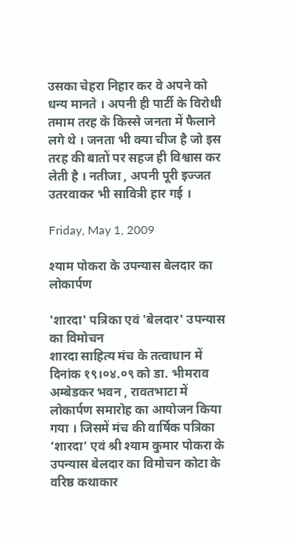उसका चेहरा निहार कर वे अपने को धन्य मानते । अपनी ही पार्टी के विरोधी तमाम तरह के किस्से जनता में फैलाने लगे थे । जनता भी क्या चीज है जो इस तरह की बातों पर सहज ही विश्वास कर लेती है । नतीजा , अपनी पूरी इज्जत उतरवाकर भी सावित्री हार गई ।

Friday, May 1, 2009

श्याम पोकरा के उपन्यास बेलदार का लोकार्पण

'शारदा' पत्रिका एवं 'बेलदार' उपन्यास का विमोचन
शारदा साहित्य मंच के तत्वाधान में दिनांक १९।०४.०९ को डा. भीमराव अम्बेडकर भवन , रावतभाटा में लोकार्पण समारोह का आयोजन किया गया । जिसमें मंच की वार्षिक पत्रिका ‘शारदा’ एवं श्री श्याम कुमार पोकरा के उपन्यास बेलदार का विमोचन कोटा के वरिष्ठ कथाकार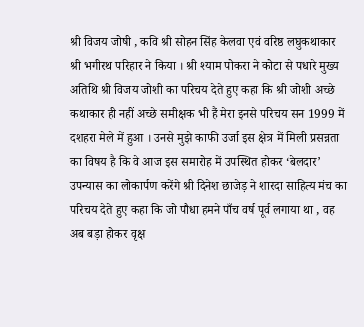श्री विजय जोषी , कवि श्री सोहन सिंह केलवा एवं वरिष्ठ लघुकथाकार श्री भगीरथ परिहार ने किया । श्री श्याम पोकरा ने कोटा से पधारे मुख्य अतिथि श्री विजय जोशी का परिचय देते हुए कहा कि श्री जोशी अच्छे कथाकार ही नहीं अच्छे समीक्षक भी हैं मेरा इनसे परिचय सन 1999 में दशहरा मेले में हुआ । उनसे मुझे काफी उर्जा इस क्षेत्र में मिली प्रसन्नता का विषय है कि वे आज इस समारोह में उपस्थित होकर ‘बेलदार’ उपन्यास का लोकार्पण करेंगे श्री दिनेश छाजेड़ ने शारदा साहित्य मंच का परिचय देते हुए कहा कि जो पौधा हमने पाँच वर्ष पूर्व लगाया था , वह अब बड़ा होकर वृक्ष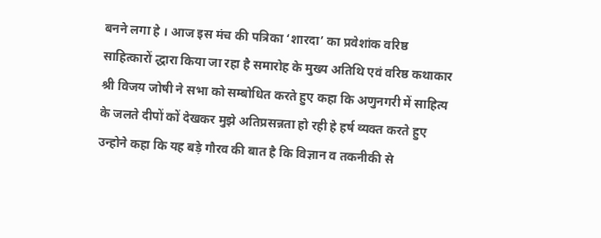बनने लगा हे । आज इस मंच की पत्रिका ‘शारदा’ का प्रवेशांक वरिष्ठ साहित्कारों द्धारा किया जा रहा है समारोह के मुख्य अतिथि एवं वरिष्ठ कथाकार श्री विजय जोषी ने सभा को सम्बोधित करते हुए कहा कि अणुनगरी में साहित्य के जलते दीपों कों देखकर मुझे अतिप्रसन्नता हो रही हे हर्ष व्यक्त करते हुए उन्होने कहा कि यह बड़े गौरव की बात है कि विज्ञान व तकनीकी से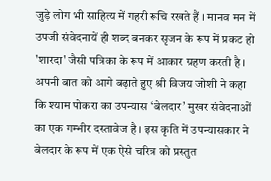जुड़े लोग भी साहित्य में गहरी रूचि रखते हैं । मानव मन में उपजी संवेदनायें ही शब्द बनकर सृजन के रूप में प्रकट हो 'शारदा' जैसी पत्रिका के रूप में आकार ग्रहण करती है । अपनी बात को आगे बढ़ाते हुए श्री विजय जोशी ने कहा कि श्याम पोकरा का उपन्यास ‘बेलदार’ मुखर संवेदनाओं का एक गम्भीर दस्तावेज है । इस कृति में उपन्यासकार ने बेलदार के रूप में एक ऐसे चरित्र को प्रस्तुत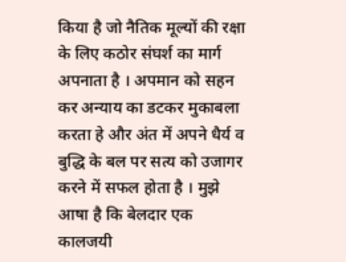किया है जो नैतिक मूल्यों की रक्षा के लिए कठोर संघर्श का मार्ग अपनाता है । अपमान को सहन कर अन्याय का डटकर मुकाबला करता हे और अंत में अपने धैर्य व बुद्धि के बल पर सत्य को उजागर करने में सफल होता है । मुझे आषा है कि बेलदार एक कालजयी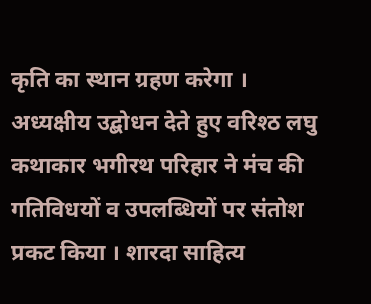कृति का स्थान ग्रहण करेगा । अध्यक्षीय उद्बोधन देते हुए वरिश्ठ लघु कथाकार भगीरथ परिहार ने मंच की गतिविधयों व उपलब्धियों पर संतोश प्रकट किया । शारदा साहित्य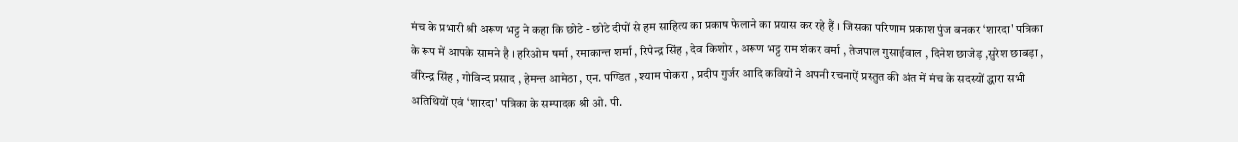मंच के प्रभारी श्री अरूण भट्ट ने कहा कि छोटे - छोटे दीपों से हम साहित्य का प्रकाष फेलाने का प्रयास कर रहे हैं । जिसका परिणाम प्रकाश पुंज बनकर ‘शारदा' पत्रिका के रूप में आपके सामने है । हरिओम षर्मा , रमाकान्त शर्मा , रिपेन्द्र सिंह , देव किशोर , अरूण भट्ट राम शंकर वर्मा , तेजपाल गुसाईवाल , दिनेश छाजेड़ ,सुरेश छाबड़ा , वीरेन्द्र सिंह , गोविन्द प्रसाद , हेमन्त आमेठा , एन. पण्डित , श्याम पोकरा , प्रदीप गुर्जर आदि कवियों ने अपनी रचनाऐं प्रस्तुत की अंत में मंच के सदस्यों द्धारा सभी अतिथियों एवं ‘शारदा' पत्रिका के सम्पादक श्री ओ. पी.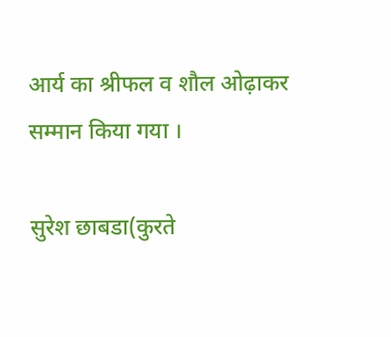आर्य का श्रीफल व शौल ओढ़ाकर सम्मान किया गया ।

सुरेश छाबडा(कुरते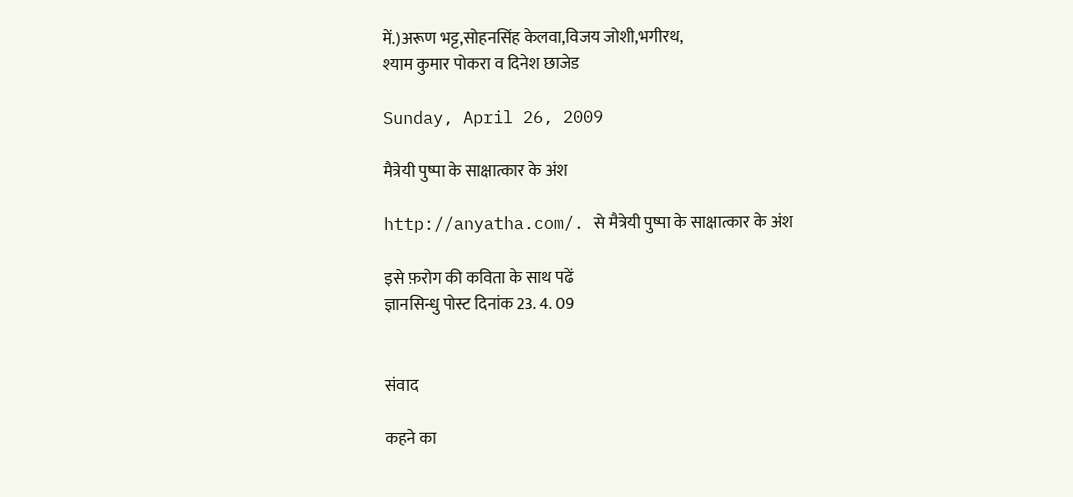में.)अरूण भट्ट,सोहनसिंह केलवा,विजय जोशी,भगीरथ,
श्याम कुमार पोकरा व दिनेश छाजेड

Sunday, April 26, 2009

मैत्रेयी पुष्पा के साक्षात्कार के अंश

http://anyatha.com/. से मैत्रेयी पुष्पा के साक्षात्कार के अंश

इसे फ़रोग की कविता के साथ पढें
ज्ञानसिन्धु पोस्ट दिनांक 23. 4. 09


संवाद

कहने का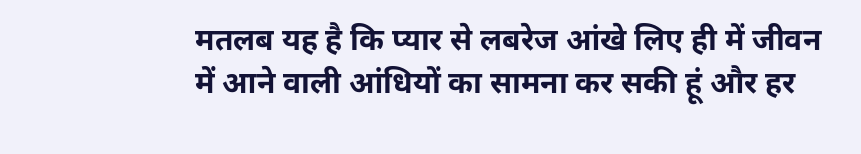मतलब यह है कि प्यार से लबरेज आंखे लिए ही में जीवन में आने वाली आंधियों का सामना कर सकी हूं और हर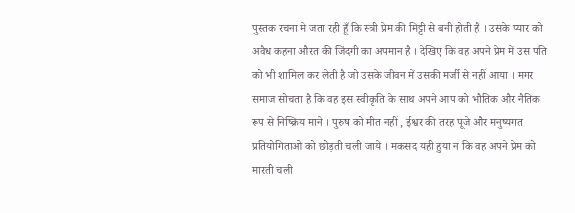पुस्तक रचना मे जता रही हूँ कि स्त्री प्रेम की मिट्टी से बनी होती है । उसके प्यार को अवैध कहना औरत की जिंदगी का अपमान है । देखिए कि वह अपने प्रेम में उस पति को भी शामिल कर लेती है जो उसके जीवन में उसकी मर्जी से नहीं आया । मगर समाज सोचता है कि वह इस स्वीकृति के साथ अपने आप को भौतिक और नैतिक रूप से निष्क्रिय माने । पुरुष को मीत नहीं , ईश्वर की तरह पूजे और मनुष्यगत प्रतियोगिताओ को छोड़ती चली जाये । मकसद यही हुया न कि वह अपने प्रेम को मारती चली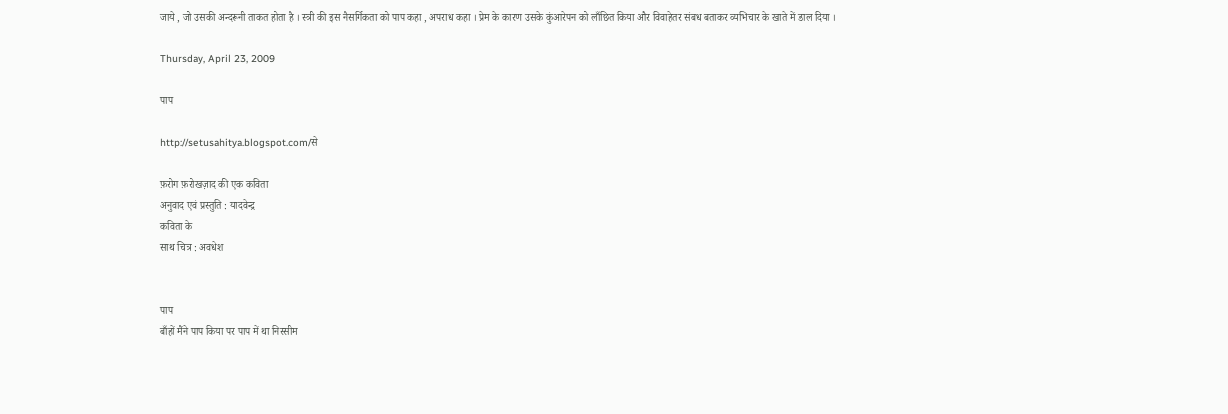जाये , जो उसकी अन्दरूनी ताकत होता है । स्त्री की इस नैसर्गिकता को पाप कहा , अपराध कहा । प्रेम के कारण उसके कुंआरेपन को लाँछित किया और विवाहेतर संबध बताकर व्यभिचार के खाते में डाल दिया ।

Thursday, April 23, 2009

पाप

http://setusahitya.blogspot.com/से

फ़रोग फ़रोखज़ाद की एक कविता
अनुवाद एवं प्रस्तुति : यादवेन्द्र
कविता के
साथ चित्र : अवधेश


पाप
बाँहों मैंने पाप किया पर पाप में था निस्सीम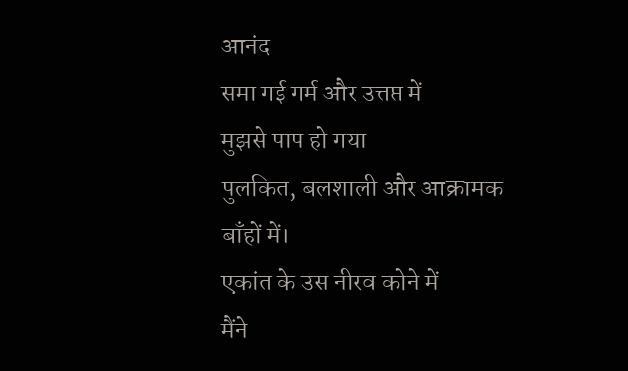आनंद
समा गई गर्म और उत्तप्त में
मुझसे पाप हो गया
पुलकित, बलशाली और आक्रामक बाँहों में।
एकांत के उस नीरव कोने में
मैंने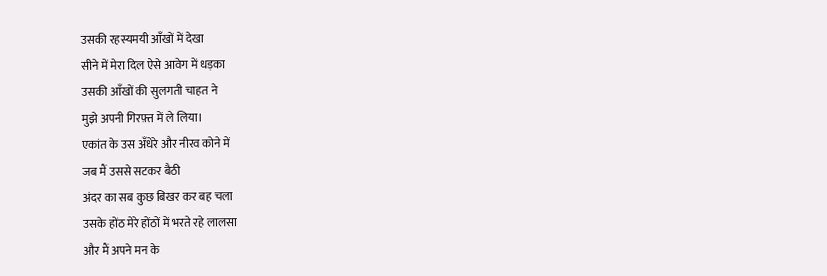उसकी रहस्यमयी आँखों में देखा
सीने में मेरा दिल ऐसे आवेग में धड़का
उसकी आँखों की सुलगती चाहत ने
मुझे अपनी गिरफ़्त में ले लिया।
एकांत के उस अँधेरे और नीरव कोने में
जब मैं उससे सटकर बैठी
अंदर का सब कुछ बिखर कर बह चला
उसके होंठ मेरे होंठों में भरते रहे लालसा
और मैं अपने मन के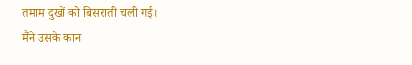तमाम दुखों को बिसराती चली गई।
मैंने उसके कान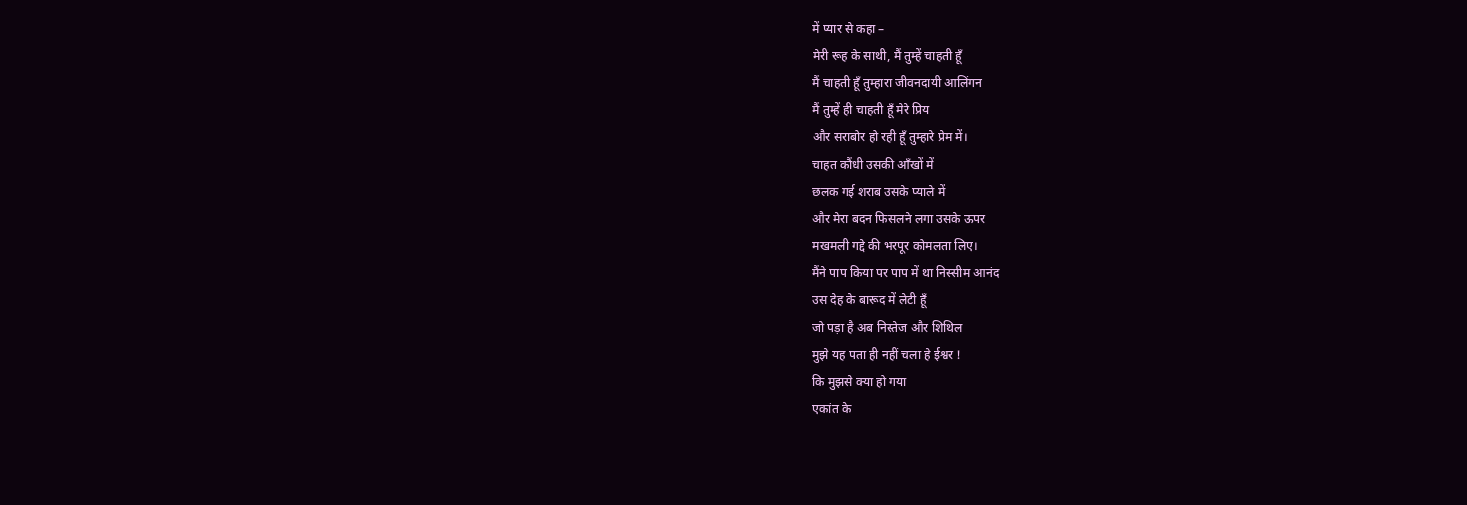में प्यार से कहा –
मेरी रूह के साथी, मैं तुम्हें चाहती हूँ
मैं चाहती हूँ तुम्हारा जीवनदायी आलिंगन
मैं तुम्हें ही चाहती हूँ मेरे प्रिय
और सराबोर हो रही हूँ तुम्हारे प्रेम में।
चाहत कौंधी उसकी आँखों में
छलक गई शराब उसके प्याले में
और मेरा बदन फिसलने लगा उसके ऊपर
मखमली गद्दे की भरपूर कोमलता लिए।
मैंने पाप किया पर पाप में था निस्सीम आनंद
उस देह के बारूद में लेटी हूँ
जो पड़ा है अब निस्तेज और शिथिल
मुझे यह पता ही नहीं चला हे ईश्वर !
कि मुझसे क्या हो गया
एकांत के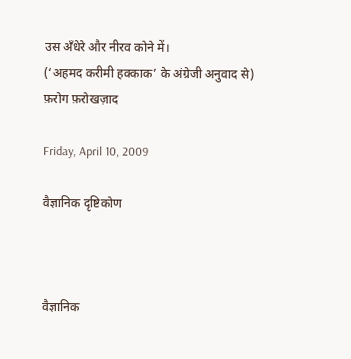उस अँधेरे और नीरव कोने में।
(‘अहमद करीमी हक्काक’ के अंग्रेजी अनुवाद से)
फ़रोग फ़रोखज़ाद

Friday, April 10, 2009

वैज्ञानिक दृष्टिकोण



वैज्ञानिक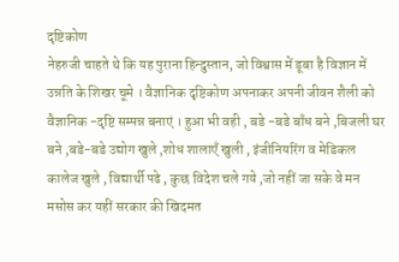दृष्टिकोण
नेहरुजी चाहते थे कि यह पुराना हिन्दुस्तान, जो विश्वास में डूबा है विज्ञान में उन्नति के शिखर चूमे । वैज्ञानिक दृष्टिकोण अपनाकर अपनी जीवन शैली को वैज्ञानिक -दृष्टि सम्पन्न बनाएं । हुआ भी वही , बडे -बडे बाँध बने ,बिजली घर बने ,बडे-बडे उद्योग खुले ,शोध शालाएँ खुली , इंजीनियरिंग व मेडिकल कालेज खुले , विद्यार्थी पढे , कुछ विदेश चले गये ,जो नहीं जा सके वे मन मसोस कर यहीं सरकार की खिदमत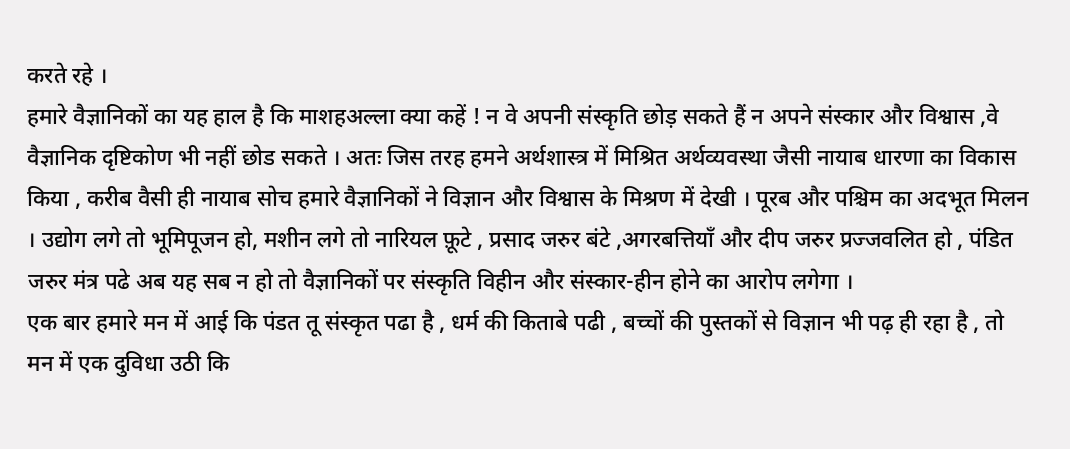करते रहे ।
हमारे वैज्ञानिकों का यह हाल है कि माशहअल्ला क्या कहें ! न वे अपनी संस्कृति छोड़ सकते हैं न अपने संस्कार और विश्वास ,वे वैज्ञानिक दृष्टिकोण भी नहीं छोड सकते । अतः जिस तरह हमने अर्थशास्त्र में मिश्रित अर्थव्यवस्था जैसी नायाब धारणा का विकास किया , करीब वैसी ही नायाब सोच हमारे वैज्ञानिकों ने विज्ञान और विश्वास के मिश्रण में देखी । पूरब और पश्चिम का अदभूत मिलन । उद्योग लगे तो भूमिपूजन हो, मशीन लगे तो नारियल फ़ूटे , प्रसाद जरुर बंटे ,अगरबत्तियाँ और दीप जरुर प्रज्जवलित हो , पंडित जरुर मंत्र पढे अब यह सब न हो तो वैज्ञानिकों पर संस्कृति विहीन और संस्कार-हीन होने का आरोप लगेगा ।
एक बार हमारे मन में आई कि पंडत तू संस्कृत पढा है , धर्म की किताबे पढी , बच्चों की पुस्तकों से विज्ञान भी पढ़ ही रहा है , तो मन में एक दुविधा उठी कि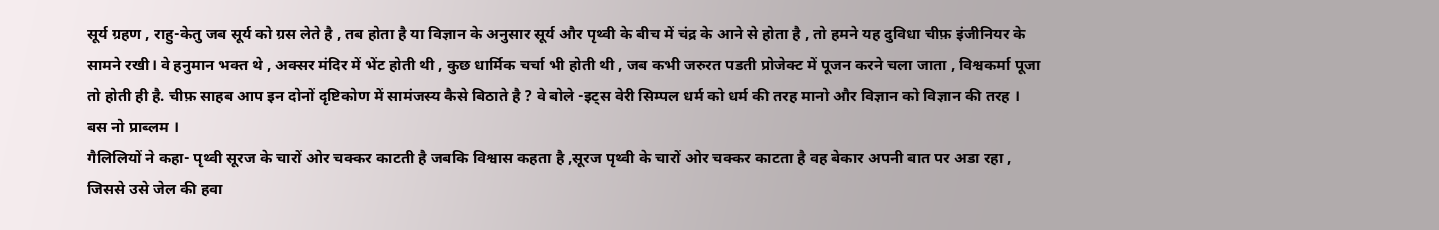सूर्य ग्रहण , राहु-केतु जब सूर्य को ग्रस लेते है , तब होता है या विज्ञान के अनुसार सूर्य और पृथ्वी के बीच में चंद्र के आने से होता है , तो हमने यह दुविधा चीफ़ इंजीनियर के सामने रखी। वे हनुमान भक्त थे , अक्सर मंदिर में भेंट होती थी , कुछ धार्मिक चर्चा भी होती थी , जब कभी जरुरत पडती प्रोजेक्ट में पूजन करने चला जाता , विश्वकर्मा पूजा तो होती ही है. चीफ़ साहब आप इन दोनों दृष्टिकोण में सामंजस्य कैसे बिठाते है ? वे बोले -इट्स वेरी सिम्पल धर्म को धर्म की तरह मानो और विज्ञान को विज्ञान की तरह । बस नो प्राब्लम ।
गैलिलियों ने कहा- पृथ्वी सूरज के चारों ओर चक्कर काटती है जबकि विश्वास कहता है ,सूरज पृथ्वी के चारों ओर चक्कर काटता है वह बेकार अपनी बात पर अडा रहा , जिससे उसे जेल की हवा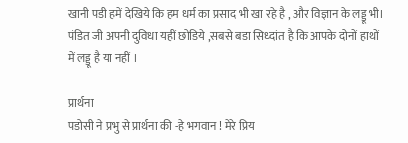खानी पडी हमें देखिये कि हम धर्म का प्रसाद भी खा रहे है , और विज्ञान के लड्डू भी। पंडित जी अपनी दुविधा यहीं छोडिये ,सबसे बडा सिध्दांत है कि आपके दोनों हाथों में लड्डू है या नहीं ।

प्रार्थना
पडोसी ने प्रभु से प्रार्थना की -हे भगवान ! मेरे प्रिय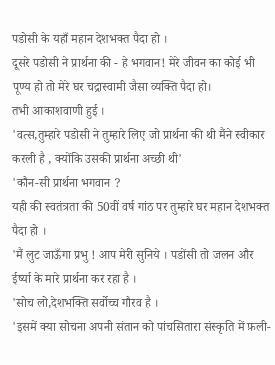पडोसी के यहाँ महान देशभक्त पैदा हो ।
दूसरे पडोसी ने प्रार्थना की - हे भगवान! मेरे जीवन का कोई भी पूण्य हो तो मेरे घर चद्रास्वामी जैसा व्यक्ति पैदा हो।
तभी आकाशवाणी हुई ।
'वत्स,तुम्हारे पडोसी ने तुम्हारे लिए जो प्रार्थना की थी मैंने स्वीकार करली है , क्योंकि उसकी प्रार्थना अच्छी थी'
'कौन-सी प्रार्थना भगवान ?
यही की स्वतंत्रता की 50वीं वर्ष गांठ पर तुम्हारे घर महान देशभक्त पैदा हो ।
'मैं लुट जाऊँगा प्रभु ! आप मेरी सुनिये । पडोंसी तो जलन और ईर्ष्या के मारे प्रार्थना कर रहा है ।
'सोच लो,देशभक्ति सर्वोच्च गौरव है ।
'इसमें क्या सोचना अपनी संतान को पांचसितारा संस्कृति में फ़ली-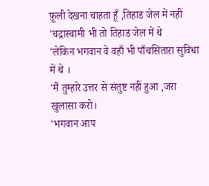फ़ूली देखना चाहता हूँ ,तिहाड जेल में नहीं
'चद्रास्वामी भी तो तिहाड जेल में थे
'लेकिन भगवान वे वहाँ भी पाँचसितारा सुविधा में थे ।
'मैं तुम्हारे उत्तर से संतुष्ट नहीं हुआ ,जरा खुलासा करो।
'भगवान आप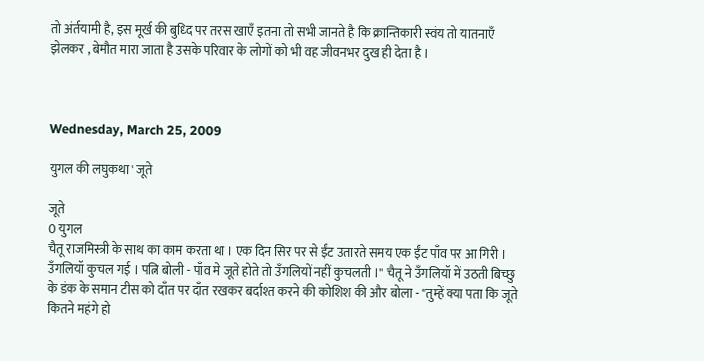तो अंर्तयामी है, इस मूर्ख की बुध्दि पर तरस खाएँ इतना तो सभी जानते है कि क्रान्तिकारी स्वंय तो यातनाएँ झेलकर , बेमौत मारा जाता है उसके परिवार के लोगों को भी वह जीवनभर दुख ही देता है ।



Wednesday, March 25, 2009

युगल की लघुकथा' जूते

जूते
0 युगल
चैतू राजमिस्त्री के साथ का काम करता था । एक दिन सिर पर से ईंट उतारते समय एक ईंट पाँव पर आ गिरी । उँगलियॉ कुचल गई । पत्नि बोली - पाँव मे जूते होते तो उँगलियों नहीं कुचलती ।'' चैतू ने उँगलियॉ में उठती बिच्छु के डंक के समान टीस को दाँत पर दाँत रखकर बर्दाश्त करने की कोशिश की और बोला - "तुम्हें क्या पता कि जूते कितने महंगे हो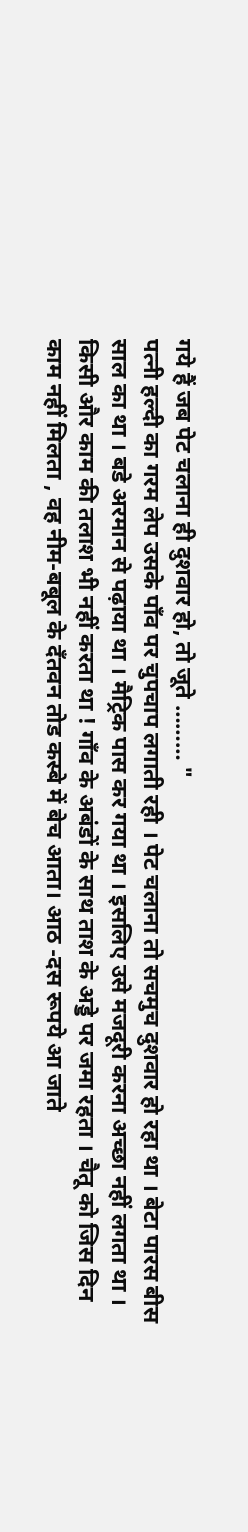गये हैं जब पेट चलाना ही दुशवार हो, तो जूते ……… "
पत्नी हल्दी का गरम लेप उसके पाँव पर चुपचाप लगाती रही । पेट चलाना तो सचमुच दुशवार हो रहा था । बेटा पारस बीस साल का था । बडे अरमान से पढ़ाया था । मैट्रिक पास कर गया था । इसलिए उसे मजदूरी करना अच्छा नहीं लगता था । किसी और काम की तलाश भी नहीं करता था ! गाँव के अबंडों के साथ ताश के अड्डे पर जमा रहता । चैतू को जिस दिन काम नहीं मिलता , वह नीम-बबूल के दँतवन तोड कस्बे में बेच आता। आठ -दस रूपये आ जाते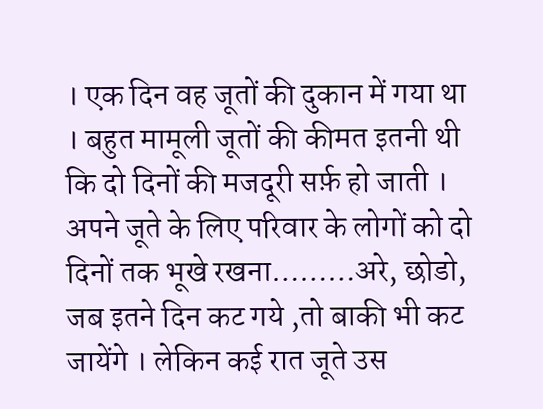। एक दिन वह जूतों की दुकान में गया था । बहुत मामूली जूतों की कीमत इतनी थी कि दो दिनों की मजदूरी सर्फ़ हो जाती । अपने जूते के लिए परिवार के लोगों को दो दिनों तक भूखे रखना………अरे, छोडो, जब इतने दिन कट गये ,तो बाकी भी कट जायेंगे । लेकिन कई रात जूते उस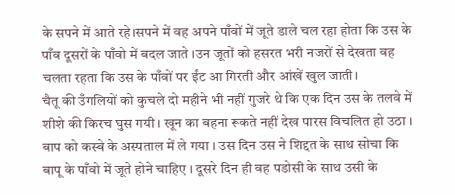के सपने में आते रहे।सपने में वह अपने पाँवों में जूते डाले चल रहा होता कि उस के पाँव दूसरों के पाँवो में बदल जाते ।उन जूतों को हसरत भरी नजरों से देखता वह चलता रहता कि उस के पाँवों पर ईंट आ गिरती और आंखें खुल जाती।
चैतू की उँगलियों को कुचले दो महीने भी नहीं गुजरे थे कि एक दिन उस के तलवे में शीशे की किरच घुस गयी। खून का बहना रूकते नहीं देख पारस विचलित हो उठा । बाप को कस्बे के अस्पताल में ले गया । उस दिन उस ने शिद्दत के साथ सोचा कि बापू के पाँवो में जूते होने चाहिए । दूसरे दिन ही वह पडोसी के साथ उसी के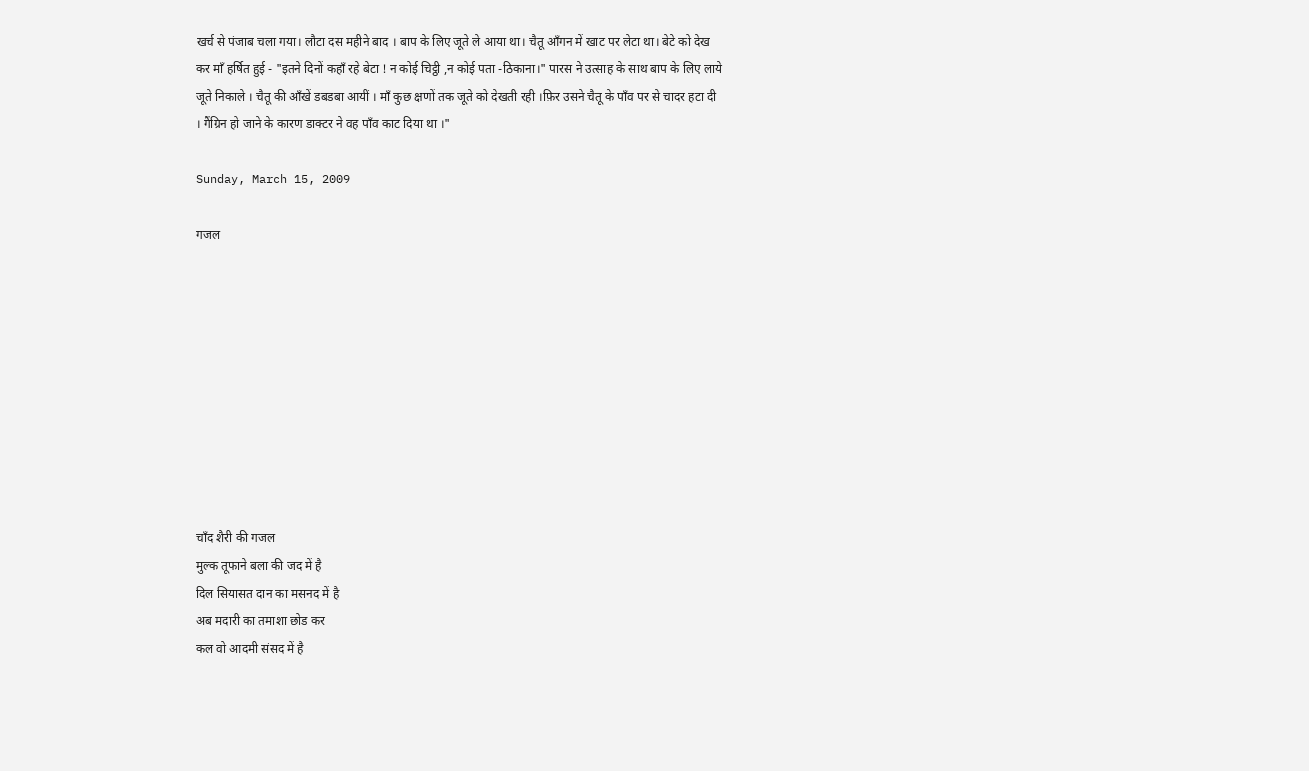खर्च से पंजाब चला गया। लौटा दस महीने बाद । बाप के लिए जूते ले आया था। चैतू आँगन में खाट पर लेटा था। बेटे को देख कर माँ हर्षित हुई - "इतने दिनों कहाँ रहे बेटा ! न कोई चिट्ठी ,न कोई पता -ठिकाना।" पारस ने उत्साह के साथ बाप के लिए लाये जूते निकाले । चैतू की आँखें डबडबा आयीं । माँ कुछ क्षणों तक जूते को देखती रही ।फ़िर उसने चैतू के पाँव पर से चादर हटा दी । गैंग्रिन हो जाने के कारण डाक्टर ने वह पाँव काट दिया था ।"

Sunday, March 15, 2009

गजल










चाँद शैरी की गजल
मुल्क तूफाने बला की जद में है
दिल सियासत दान का मसनद में है
अब मदारी का तमाशा छोड कर
कल वो आदमी संसद में है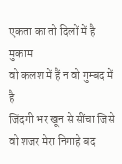एकता का तो दिलों में है मुकाम
वो कलश में हैं न वो गुम्बद में है
जिंदगी भर खून से सींचा जिसे
वो शजर मेरा निगाहे बद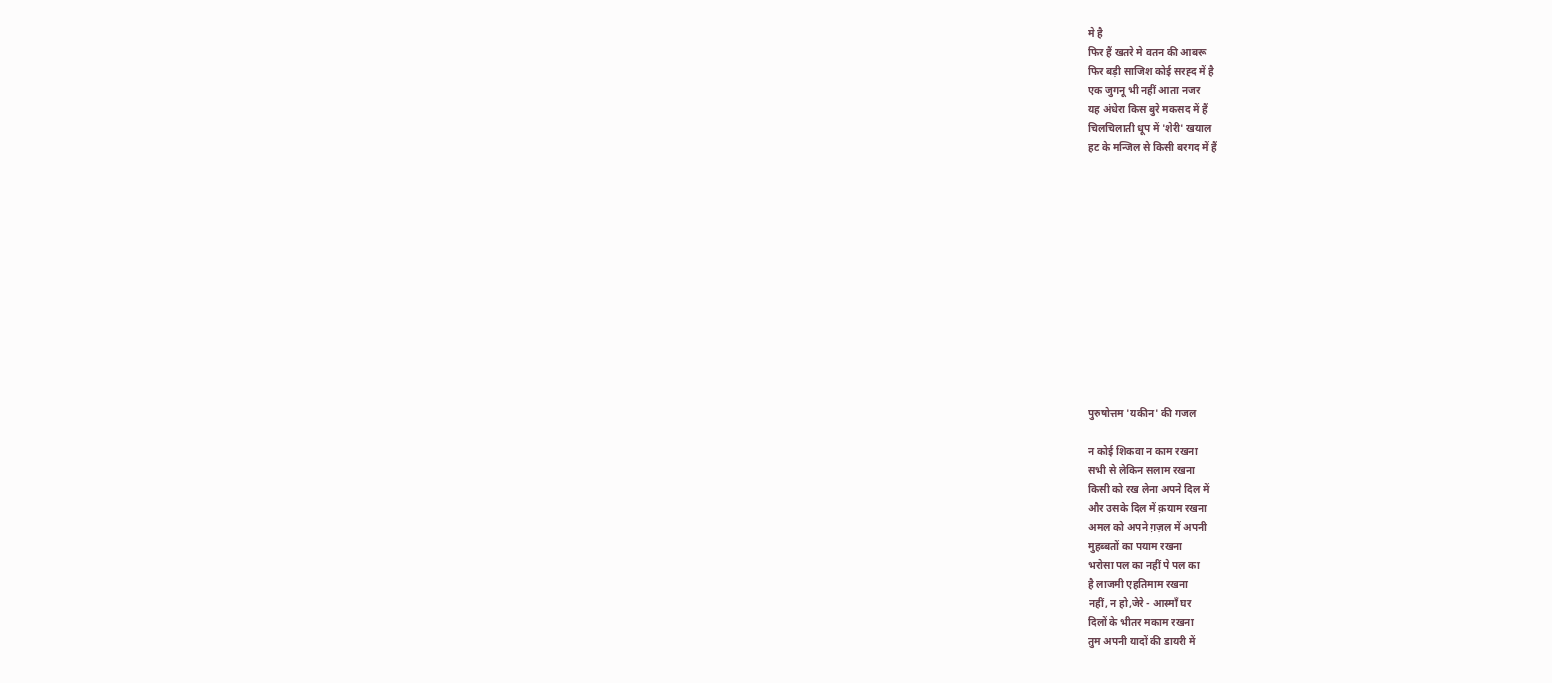मे है
फिर हैं खतरे मे वतन की आबरू
फिर बड़ी साजिश कोई सरह्द में है
एक जुगनू भी नहीं आता नजर
यह अंधेरा किस बुरे मकसद में हैं
चिलचिलाती धूप में 'शेरी' खयाल
हट के मन्जिल से किसी बरगद में हैं













पुरुषोत्तम 'यकीन' की गजल

न कोई शिकवा न काम रखना
सभी से लेकिन सलाम रखना
किसी को रख लेना अपने दिल में
और उसके दिल में क़याम रखना
अमल को अपने ग़ज़ल में अपनी
मुहब्बतों का पयाम रखना
भरोसा पल का नहीं पे पल का
है लाजमी एहतिमाम रखना
नहीं, न हो,जेरे - आस्माँ घर
दिलों के भीतर मकाम रखना
तुम अपनी यादों की डायरी में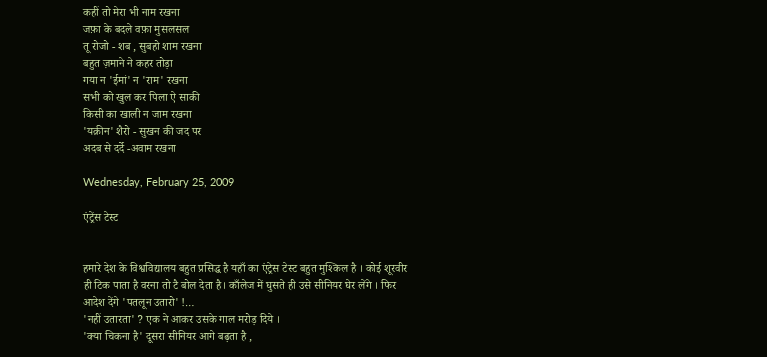कहीं तो मेरा भी नाम रखना
जफ़ा के बदले वफ़ा मुसलसल
तू रोजो - शब , सुबहो शाम रखना
बहुत ज़माने ने कहर तोड़ा
गया न 'ईमां' न 'राम' रखना
सभी को खुल कर पिला ऐ साकी
किसी का खाली न जाम रखना
'यक़ीन' शैरो - सुखन की जद पर
अदब से दर्दे -अवाम रखना

Wednesday, February 25, 2009

एंट्रेंस टेस्ट


हमारे देश के विश्वविद्यालय बहुत प्रसिद्ध है यहाँ का एंट्रेस टेस्ट बहुत मुश्किल है । कोई शूरवीर ही टिक पाता है वरना तो टै बोल देता है। काँलेज में घुसते ही उसे सीनियर घेर लेंगे । फिर आदेश देंगे 'पतलून उतारो' !…
'नहीं उतारता' ? एक ने आकर उसके गाल मरोड़ दिये ।
'क्या चिकना है' दूसरा सीनियर आगे बढ़ता है ,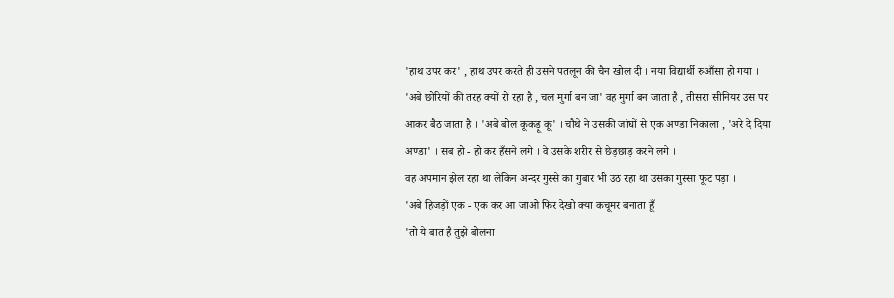'हाथ उपर कर' , हाथ उपर करते ही उसने पतलून की चैन खोल दी । नया विद्यार्थी रुआँसा हो गया ।
'अबे छोरियों की तरह क्यों रो रहा है , चल मुर्गा बन जा' वह मुर्गा बन जाता है , तीसरा सीनियर उस पर आकर बैठ जाता है । 'अबे बोल कूकड़ू कू' । चौथे ने उसकी जांघों से एक अण्डा निकाला , 'अरे दे दिया अण्डा' । सब हो - हो कर हँसने लगे । वे उसके शरीर से छेड़छाड़ करने लगे ।
वह अपमान झेल रहा था लेकिन अन्दर गुस्से का गुबार भी उठ रहा था उसका गुस्सा फूट पड़ा ।
'अबे हिजड़ों एक - एक कर आ जाओ फिर देखो क्या कचूमर बनाता हूँ
'तो ये बात है तुझे बोलना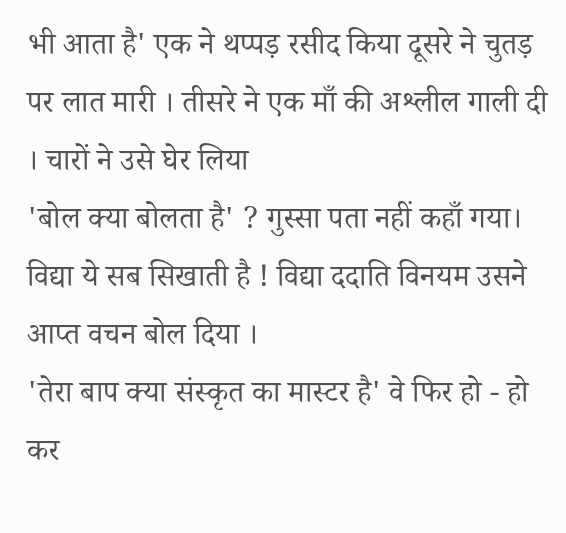भी आता है' एक ने थप्पड़ रसीद किया दूसरे ने चुतड़ पर लात मारी । तीसरे ने एक माँ की अश्लील गाली दी । चारों ने उसे घेर लिया
'बोल क्या बोलता है' ? गुस्सा पता नहीं कहाँ गया। विद्या ये सब सिखाती है ! विद्या ददाति विनयम उसने आप्त वचन बोल दिया ।
'तेरा बाप क्या संस्कृत का मास्टर है' वे फिर हो - हो कर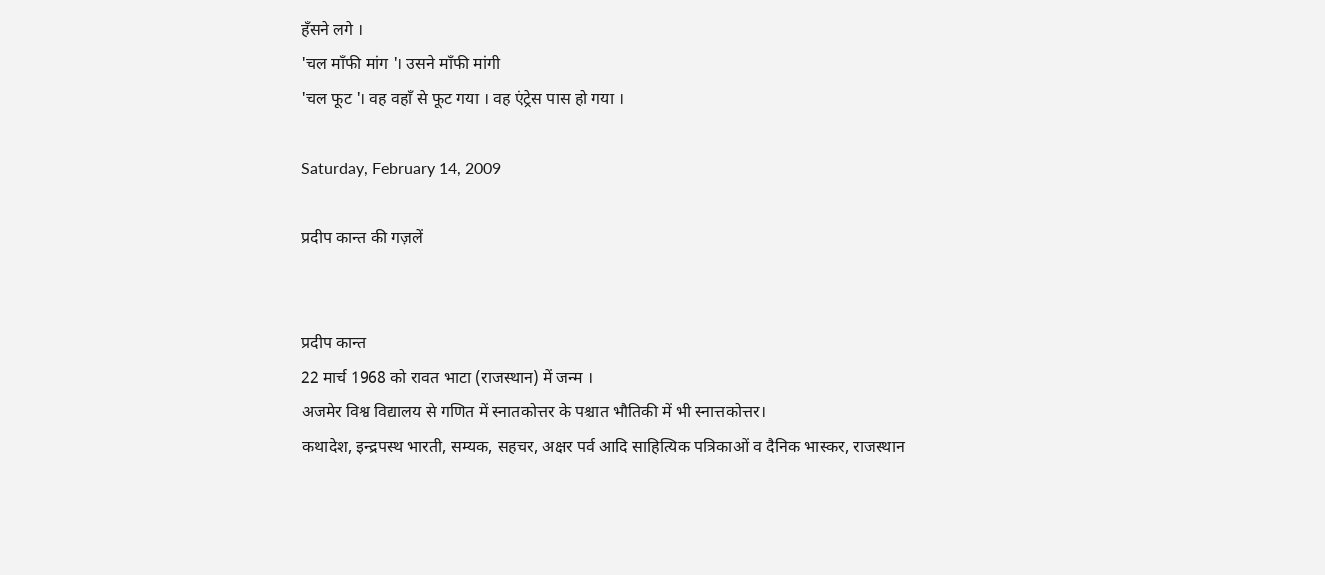हँसने लगे ।
'चल माँफी मांग '। उसने माँफी मांगी
'चल फूट '। वह वहाँ से फूट गया । वह एंट्रेस पास हो गया ।

Saturday, February 14, 2009

प्रदीप कान्त की गज़लें


प्रदीप कान्त
22 मार्च 1968 को रावत भाटा (राजस्थान) में जन्म ।
अजमेर विश्व विद्यालय से गणित में स्नातकोत्तर के पश्चात भौतिकी में भी स्नात्तकोत्तर।
कथादेश, इन्द्रपस्थ भारती, सम्यक, सहचर, अक्षर पर्व आदि साहित्यिक पत्रिकाओं व दैनिक भास्कर, राजस्थान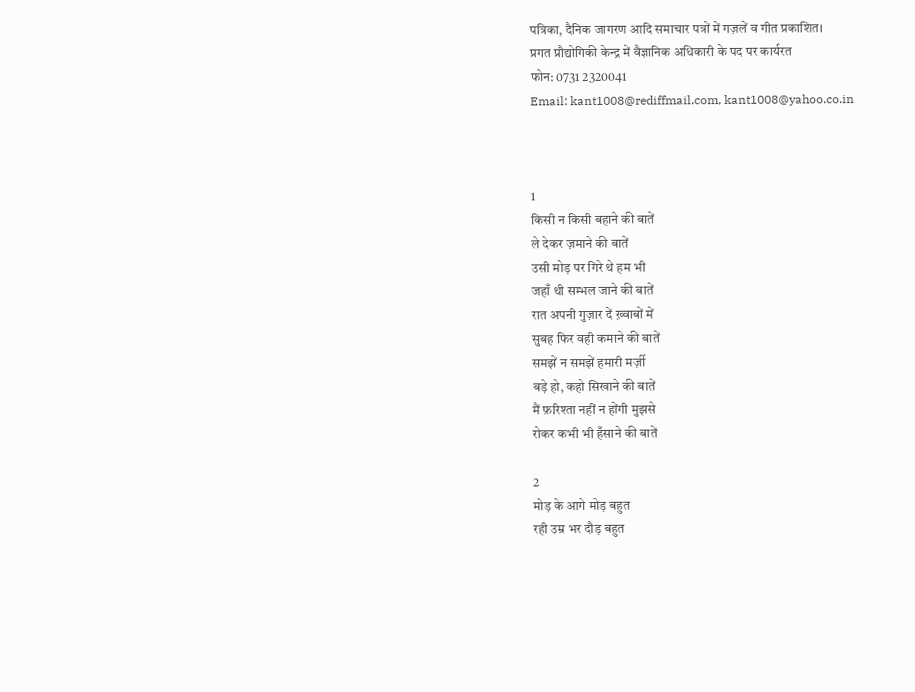पत्रिका, दैनिक जागरण आदि समाचार पत्रों में गज़लें व गीत प्रकाशित।
प्रगत प्रौद्योगिकी केन्द्र में वैज्ञानिक अधिकारी के पद पर कार्यरत
फोन: 0731 2320041
Email: kant1008@rediffmail.com, kant1008@yahoo.co.in



1
किसी न किसी बहाने की बातें
ले देकर ज़माने की बातें
उसी मोड़ पर गिरे थे हम भी
जहाँ थी सम्भल जाने की बातें
रात अपनी गुज़ार दें ख़्वाबों में
सुबह फिर वही कमाने की बातें
समझें न समझें हमारी मर्ज़ी
बड़े हो, कहो सिखाने की बातें
मैं फ़रिश्ता नहीं न होंगी मुझसे
रोकर कभी भी हँसाने की बातें

2
मोड़ के आगे मोड़ बहुत
रही उम्र भर दौड़ बहुत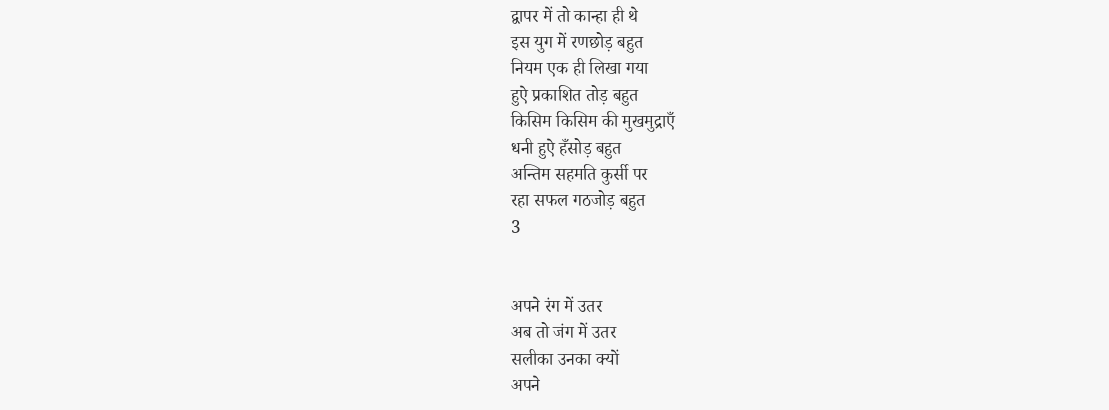द्वापर में तो कान्हा ही थे
इस युग में रणछोड़ बहुत
नियम एक ही लिखा गया
हुऐ प्रकाशित तोड़ बहुत
किसिम किसिम की मुखमुद्राएँ
धनी हुऐ हँसोड़ बहुत
अन्तिम सहमति कुर्सी पर
रहा सफल गठजोड़ बहुत
3


अपने रंग में उतर
अब तो जंग में उतर
सलीका उनका क्यों
अपने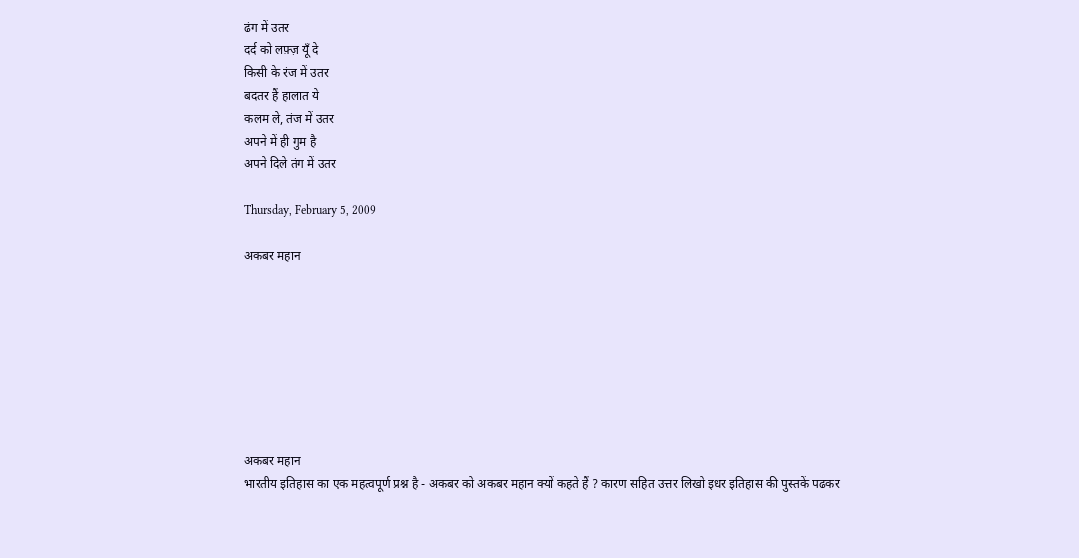ढंग में उतर
दर्द को लफ़्ज़ यूँ दे
किसी के रंज में उतर
बदतर हैं हालात ये
कलम ले, तंज में उतर
अपने में ही गुम है
अपने दिले तंग में उतर

Thursday, February 5, 2009

अकबर महान








अकबर महान
भारतीय इतिहास का एक महत्वपूर्ण प्रश्न है - अकबर को अकबर महान क्यों कहते हैं ? कारण सहित उत्तर लिखो इधर इतिहास की पुस्तकें पढकर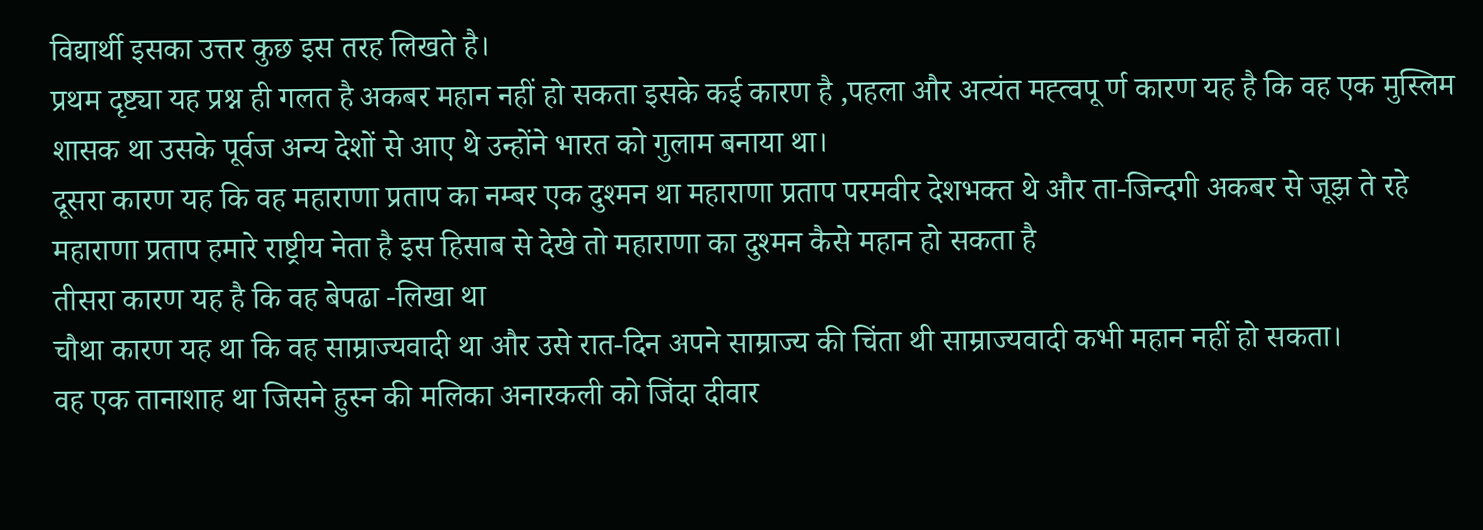विद्यार्थी इसका उत्तर कुछ इस तरह लिखते है।
प्रथम दृष्ट्या यह प्रश्न ही गलत है अकबर महान नहीं हो सकता इसके कई कारण है ,पहला और अत्यंत मह्त्वपू र्ण कारण यह है कि वह एक मुस्लिम शासक था उसके पूर्वज अन्य देशों से आए थे उन्होंने भारत को गुलाम बनाया था।
दूसरा कारण यह कि वह महाराणा प्रताप का नम्बर एक दुश्मन था महाराणा प्रताप परमवीर देशभक्त थे और ता-जिन्दगी अकबर से जूझ ते रहे महाराणा प्रताप हमारे राष्ट्रीय नेता है इस हिसाब से देखे तो महाराणा का दुश्मन कैसे महान हो सकता है
तीसरा कारण यह है कि वह बेपढा -लिखा था
चौथा कारण यह था कि वह साम्राज्यवादी था और उसे रात-दिन अपने साम्राज्य की चिंता थी साम्राज्यवादी कभी महान नहीं हो सकता।
वह एक तानाशाह था जिसने हुस्न की मलिका अनारकली को जिंदा दीवार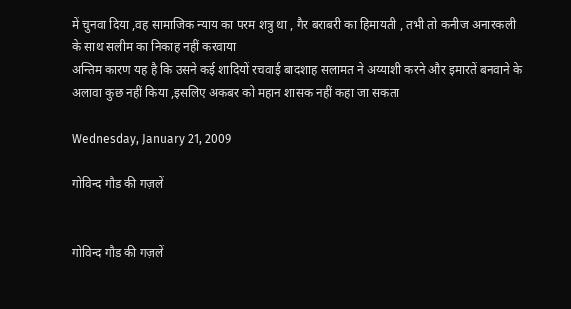में चुनवा दिया ,वह सामाजिक न्याय का परम शत्रु था , गैर बराबरी का हिमायती , तभी तो कनीज अनारकली के साथ सलीम का निकाह नहीं करवाया
अन्तिम कारण यह है कि उसने कई शादियों रचवाई बादशाह सलामत ने अय्याशी करने और इमारतें बनवाने के अलावा कुछ नहीं किया ,इसलिए अकबर को महान शासक नहीं कहा जा सकता

Wednesday, January 21, 2009

गोविन्द गौड की गज़लें


गोविन्द गौड की गज़लें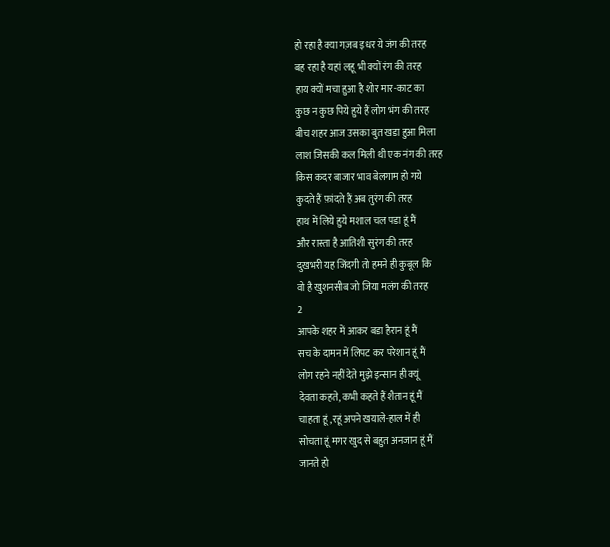हो रहा है क्या गज़ब इधर ये जंग की तरह
बह रहा है यहां लहू भी क्यों रंग की तरह
हाय क्यों मचा हुआ है शोर मार-काट का
कुछ न कुछ पिये हुये हैं लोग भंग की तरह
बीच शहर आज उसका बुत खडा हुआ मिला
लाश जिसकी कल मिली थी एक नंग की तरह
किस कदर बाजार भाव बेलगाम हो गये
कुदते हैं फ़ांदते हैं अब तुरंग की तरह
हाथ में लिये हुये मशाल चल पडा हूं मैं
और रास्ता है आतिशी सुरंग की तरह
दुखभरी यह जिंदगी तो हमने ही कुबूल कि
वो है खुशनसीब जो जिया मलंग की तरह
2
आपके शहर में आकर बडा हैरान हूं मैं
सच के दामन में लिपट कर परेशान हूं मैं
लोग रहने नहीं देते मुझे इन्सान ही क्यूं
देवता कहते, कभी कहते हैं शैतान हूं मैं
चाहता हूं,रहूं अपने खयाले-हाल में ही
सोचता हूं मगर खुद से बहुत अनजान हूं मैं
जानते हो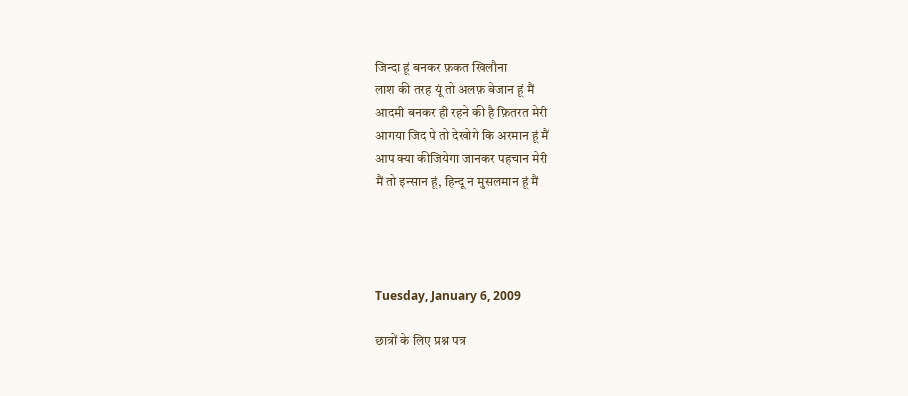जिन्दा हूं बनकर फ़कत खिलौना
लाश की तरह यूं तो अलफ़ बेजान हूं मैं
आदमी बनकर ही रहने की है फ़ितरत मेरी
आगया जिद पे तो देखोगे कि अरमान हूं मैं
आप क्या कीजियेगा जानकर पहचान मेरी
मैं तो इन्सान हूं, हिन्दू न मुसलमान हूं मैं




Tuesday, January 6, 2009

छात्रों के लिए प्रश्न पत्र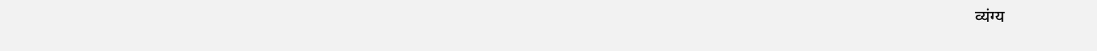व्यंग्य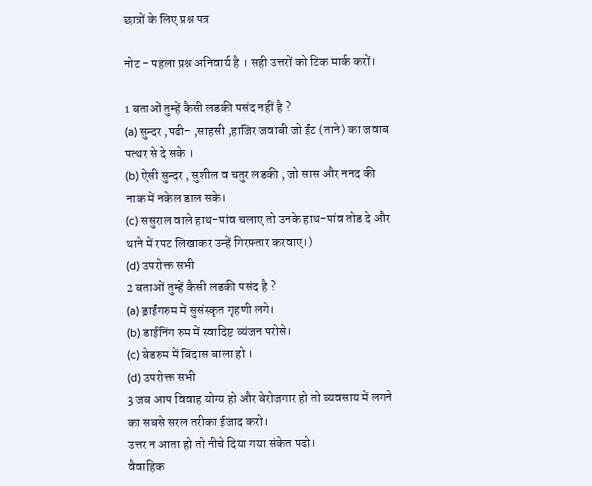छात्रों के लिए प्रश्न पत्र

नोट - पहला प्रश्न अनिवार्य है । सही उत्तरों को टिक मार्क करों।

1 बताओं तुम्हें कैसी लडकी पसंद नहीं है ?
(a) सुन्दर ,पढी- ,साहसी ,हाजिर जवाबी जो ईंट (ताने) का जवाब पत्थर से दे सके ।
(b) ऐसी सुन्दर , सुशील व चतुर लडकी , जो सास और ननद की नाक में नकेल डाल सके।
(c) ससुराल वाले हाथ-पांव चलाए तो उनके हाथ-पांव तोड दे और थाने में रपट लिखाकर उन्हें गिरफ़्तार करवाए।)
(d) उपरोक्त सभी
2 बताओं तुम्हें कैसी लडकी पसंद है ?
(a) ड्राईंगरुम में सुसंस्कृत गृहणी लगे।
(b) डाईनिंग रुम में स्वादिष्ट व्यंजन परोसे।
(c) बेडरुम में बिंदास बाला हो ।
(d) उपरोक्त सभी
3 जब आप विवाह योग्य हो और बेरोजगार हो तो व्यवसाय में लगने का सबसे सरल तरीका ईजाद करो।
उत्तर न आता हो तो नीचे दिया गया संकेत पढो।
वैवाहिक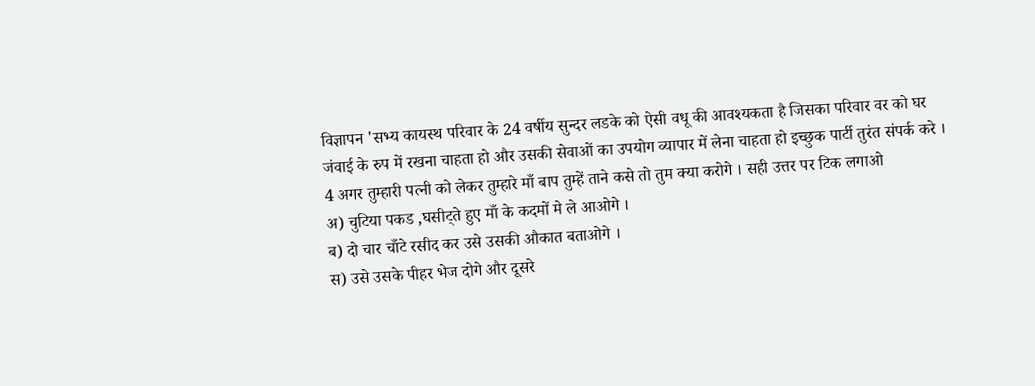विज्ञापन 'सभ्य कायस्थ परिवार के 24 वर्षीय सुन्दर लडके को ऐसी वधू की आवश्यकता है जिसका परिवार वर को घर जंवाई के रुप में रखना चाहता हो और उसकी सेवाओं का उपयोग व्यापार में लेना चाहता हो इच्छुक पार्टी तुरंत संपर्क करे ।
4 अगर तुम्हारी पत्नी को लेकर तुम्हारे माँ बाप तुम्हें ताने कसे तो तुम क्या करोगे । सही उत्तर पर टिक लगाओ
अ) चुटिया पकड ,घसीट्ते हुए माँ के कदमों मे ले आओगे ।
ब) दो चार चाँटे रसीद कर उसे उसकी औकात बताओगे ।
स) उसे उसके पीहर भेज दोगे और दूसरे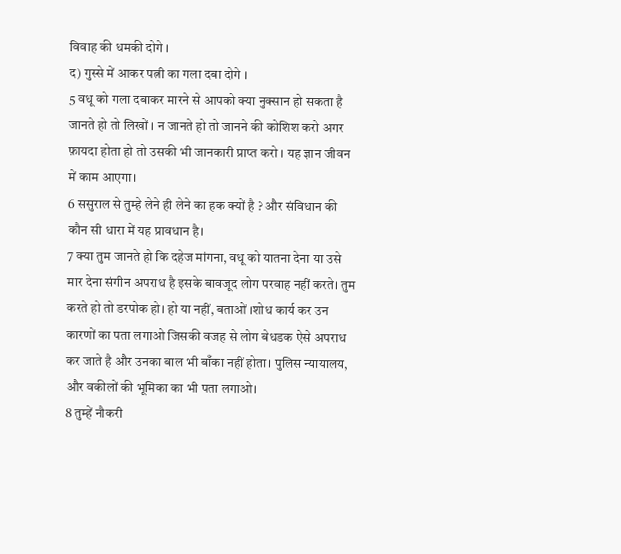विवाह की धमकी दोगे ।
द) गुस्से में आकर पत्नी का गला दबा दोगे ।
5 वधू को गला दबाकर मारने से आपको क्या नुक्सान हो सकता है जानते हो तो लिखों । न जानते हो तो जानने की कोशिश करो अगर फ़ायदा होता हो तो उसकी भी जानकारी प्राप्त करो । यह ज्ञान जीवन में काम आएगा।
6 ससुराल से तुम्हे लेने ही लेने का हक क्यों है ? और संविधान की कौन सी धारा में यह प्रावधान है।
7 क्या तुम जानते हो कि दहेज मांगना, वधू को यातना देना या उसे मार देना संगीन अपराध है इसके बावजूद लोग परवाह नहीं करते। तुम करते हो तो डरपोक हो। हो या नहीं, बताओं ।शोध कार्य कर उन कारणों का पता लगाओ जिसकी वजह से लोग बेधडक ऐसे अपराध कर जाते है और उनका बाल भी बाँका नहीं होता। पुलिस न्यायालय, और वकीलों की भूमिका का भी पता लगाओ।
8 तुम्हें नौकरी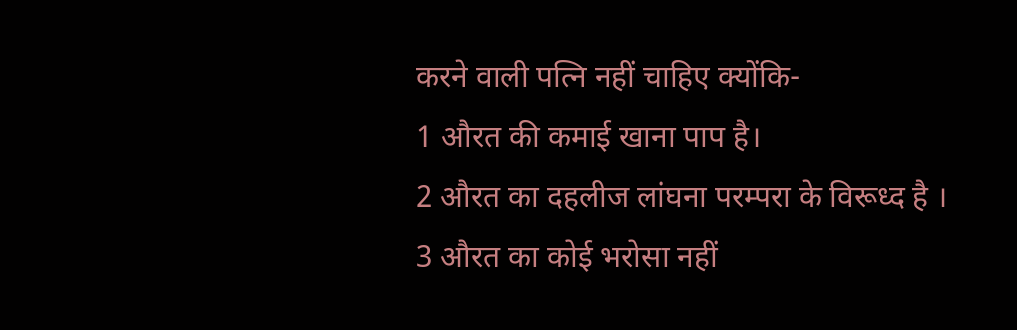करने वाली पत्नि नहीं चाहिए क्योंकि-
1 औरत की कमाई खाना पाप है।
2 औरत का दहलीज लांघना परम्परा के विरूध्द है ।
3 औरत का कोई भरोसा नहीं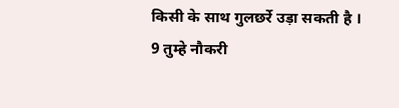किसी के साथ गुलछर्रे उड़ा सकती है ।
9 तुम्हे नौकरी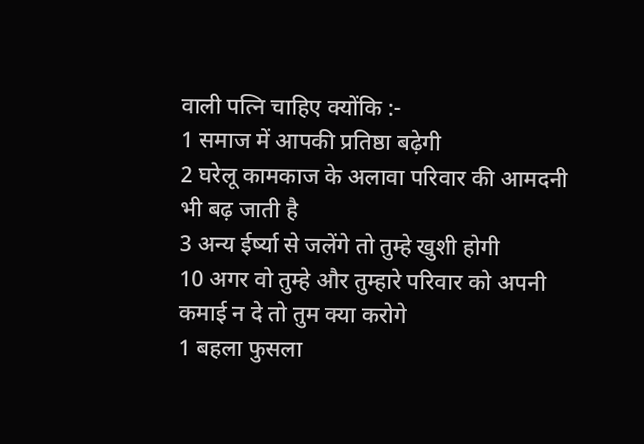वाली पत्नि चाहिए क्योंकि :-
1 समाज में आपकी प्रतिष्ठा बढ़ेगी
2 घरेलू कामकाज के अलावा परिवार की आमदनी भी बढ़ जाती है
3 अन्य ईर्ष्या से जलेंगे तो तुम्हे खुशी होगी
10 अगर वो तुम्हे और तुम्हारे परिवार को अपनी कमाई न दे तो तुम क्या करोगे
1 बहला फुसला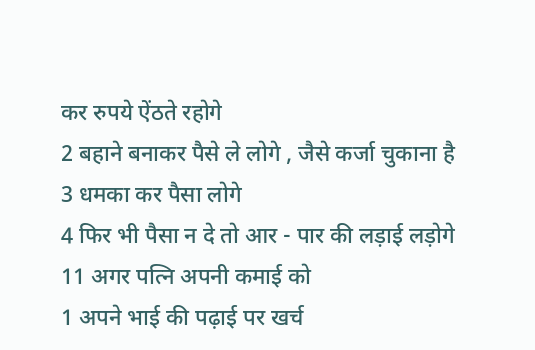कर रुपये ऐंठते रहोगे
2 बहाने बनाकर पैसे ले लोगे , जैसे कर्जा चुकाना है
3 धमका कर पैसा लोगे
4 फिर भी पैसा न दे तो आर - पार की लड़ाई लड़ोगे
11 अगर पत्नि अपनी कमाई को
1 अपने भाई की पढ़ाई पर खर्च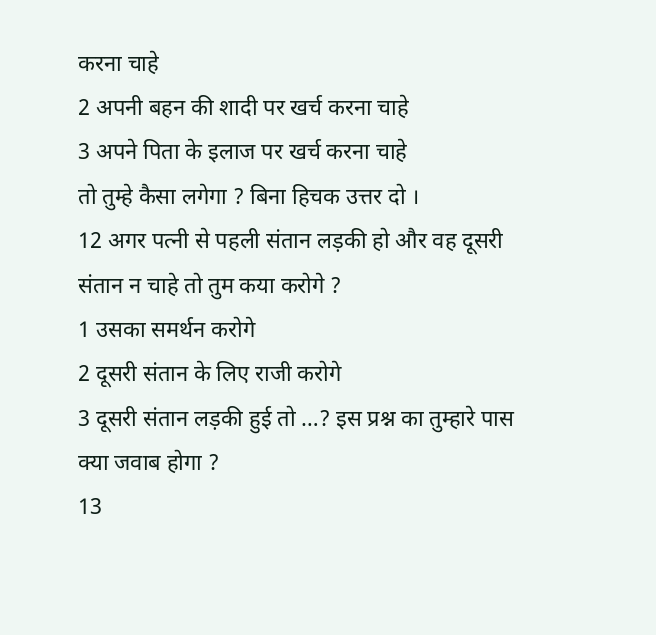करना चाहे
2 अपनी बहन की शादी पर खर्च करना चाहे
3 अपने पिता के इलाज पर खर्च करना चाहे
तो तुम्हे कैसा लगेगा ? बिना हिचक उत्तर दो ।
12 अगर पत्नी से पहली संतान लड़की हो और वह दूसरी संतान न चाहे तो तुम कया करोगे ?
1 उसका समर्थन करोगे
2 दूसरी संतान के लिए राजी करोगे
3 दूसरी संतान लड़की हुई तो …? इस प्रश्न का तुम्हारे पास क्या जवाब होगा ?
13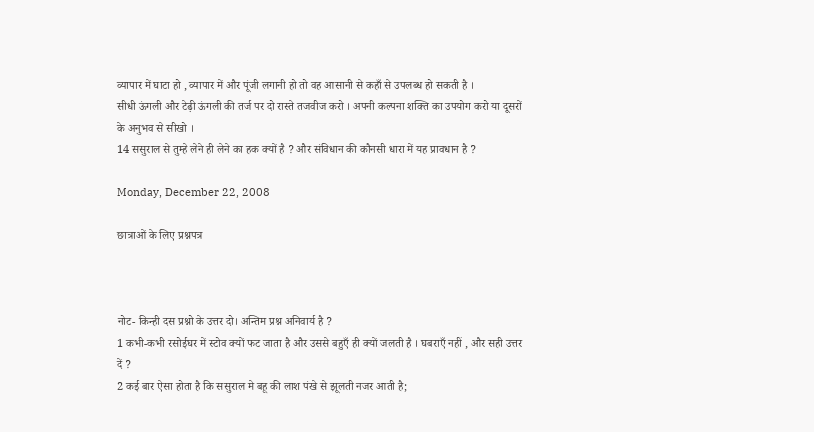व्यापार में घाटा हो , व्यापार में और पूंजी लगानी हो तो वह आसानी से कहाँ से उपलब्ध हो सकती है ।
सीधी ऊंगली और टेढ़ी ऊंगली की तर्ज पर दो रास्ते तजवीज करो । अपनी कल्पना शक्ति का उपयोग करो या दूसरों के अनुभव से सीखो ।
14 ससुराल से तुम्हे लेने ही लेने का हक क्यों है ? और संविधान की कौनसी धारा में यह प्रावधान है ?

Monday, December 22, 2008

छात्राओं के लिए प्रश्नपत्र



नोट- किन्ही दस प्रश्नो के उत्तर दो। अन्तिम प्रश्न अनिवार्य है ?
1 कभी-कभी रसोईघर में स्टोव क्यों फट जाता है और उससे बहुएँ ही क्यों जलती है । घबराएँ नहीं , और सही उत्तर दें ?
2 कई बार ऐसा होता है कि ससुराल मे बहू की लाश पंखे से झूलती नजर आती है;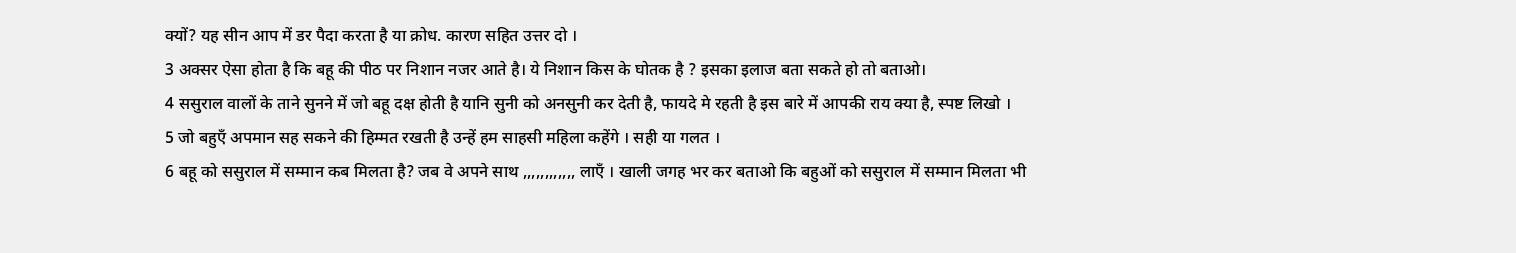क्यों? यह सीन आप में डर पैदा करता है या क्रोध. कारण सहित उत्तर दो ।
3 अक्सर ऐसा होता है कि बहू की पीठ पर निशान नजर आते है। ये निशान किस के घोतक है ? इसका इलाज बता सकते हो तो बताओ।
4 ससुराल वालों के ताने सुनने में जो बहू दक्ष होती है यानि सुनी को अनसुनी कर देती है, फायदे मे रहती है इस बारे में आपकी राय क्या है, स्पष्ट लिखो ।
5 जो बहुएँ अपमान सह सकने की हिम्मत रखती है उन्हें हम साहसी महिला कहेंगे । सही या गलत ।
6 बहू को ससुराल में सम्मान कब मिलता है? जब वे अपने साथ ,,,,,,,,,,,, लाएँ । खाली जगह भर कर बताओ कि बहुओं को ससुराल में सम्मान मिलता भी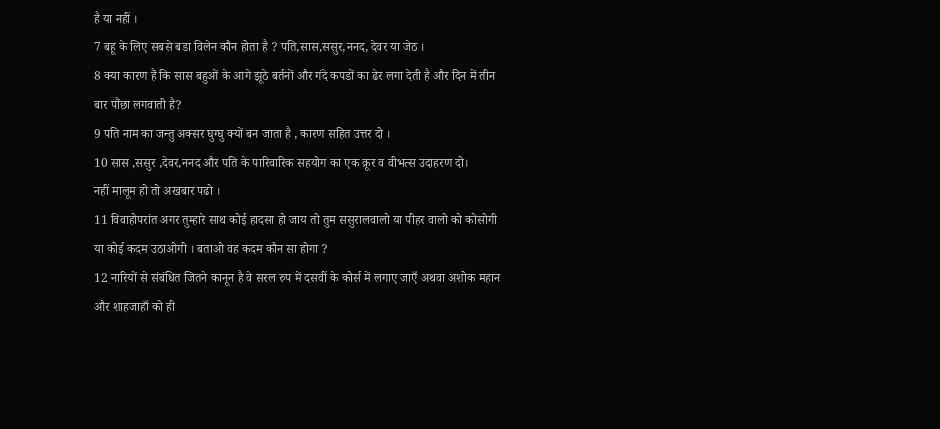है या नहीं ।
7 बहू के लिए सबसे बडा विलेन कौन होता है ? पति,सास,ससुर,ननद, देवर या जेठ ।
8 क्या कारण हैं कि सास बहुओं के आगे झूठे बर्तनों और गंदे कपडों का ढेर लगा देती है और दिन में तीन बार पौंछा लगवाती है?
9 पति नाम का जन्तु अक्सर घुग्घु क्यों बन जाता है , कारण सहित उत्तर दो ।
10 सास ,ससुर ,देवर,ननद और पति के पारिवारिक सहयोग का एक क्रूर व वीभत्स उदाहरण दो।
नहीं मालूम हो तो अखबार पढो ।
11 विवाहोपरांत अगर तुम्हारे साथ कोई हादसा हो जाय तो तुम ससुरालवालो या पीहर वालो को कोसोगी या कोई कदम उठाओगी । बताओ वह कदम कौन सा होगा ?
12 नारियों से संबंधित जितने कानून है वे सरल रुप में दसवीं के कोर्स में लगाए जाएँ अथवा अशोक महान और शाहजाहाँ को ही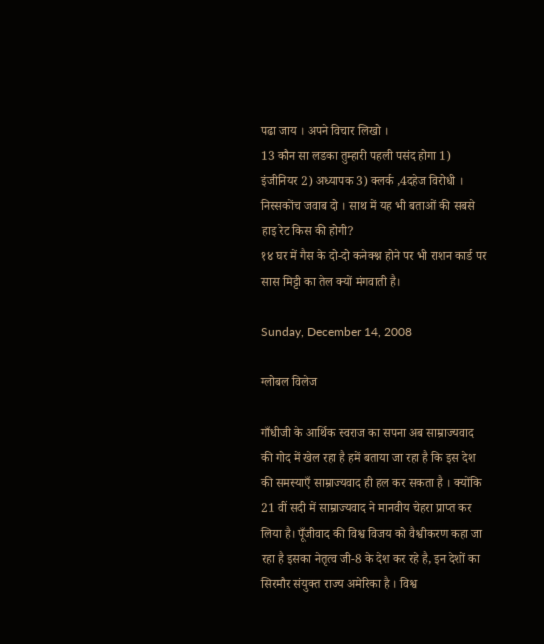पढा जाय । अपने विचार लिखो ।
13 कौन सा लडका तुम्हारी पहली पसंद होगा 1) इंजीनियर 2) अध्यापक 3) क्लर्क ,4दहेज विरोधी । निस्सकोंच जवाब दो । साथ में यह भी बताओं की सबसे हाइ रेट किस की होगी?
१४ घर में गैस के दो-दो कनेक्श्न होने पर भी राशन कार्ड पर सास मिट्टी का तेल क्यों मंगवाती है।

Sunday, December 14, 2008

ग्लोबल विलेज

गाँधीजी के आर्थिक स्वराज का सपना अब साम्राज्यवाद की गोद में खेल रहा है हमें बताया जा रहा है कि इस देश की समस्याएँ साम्राज्यवाद ही हल कर सकता है । क्योंकि 21 वीं सदी में साम्राज्यवाद ने मानवीय चेहरा प्राप्त कर लिया है। पूँजीवाद की विश्व विजय को वैश्वीकरण कहा जा रहा है इसका नेतृत्व जी-8 के देश कर रहे है, इन देशों का सिरमौर संयुक्त राज्य अमेरिका है । विश्व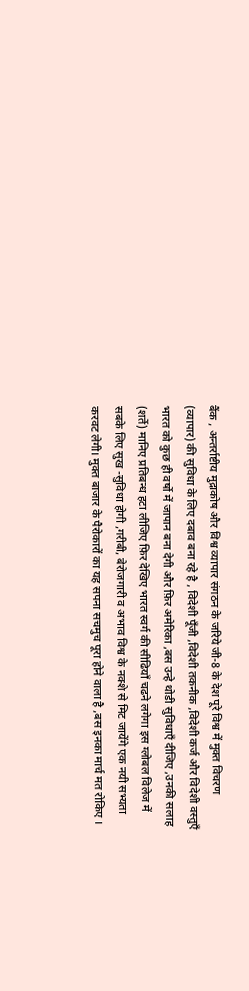बैंक , अन्तर्राष्टीय मुद्राकोष और विश्व व्यापार संगठन के जरिये जी-8 के देश पूरे विश्व में मुक्त विचरण (व्यापार) की सुविधा के लिए दबाव बना रहे है , विदेशी पूँजी ,विदेशी तकनीक ,विदेशी कर्ज और विदेशी वस्तुएँ भारत को कुछ ही वर्षो में जापान बना देगी और फ़िर अमेरिका ,बस उन्हे थोडी सुविधाएँ दीजिए ,उनकी सलाह (शर्ते) मानिए प्रतिबन्ध हटा लीजिए फ़िर देखिए भारत स्वर्ग की सीढियाँ चढने लगेगा इस ग्लोबल विलेज में सबके लिए सुख -सुविधा होगी ,गरीबी, बेरोजगारी व अभाव विश्व के नक्शे से मिट जायेंगे एक नयी सभ्यता करवट लेगी। मुक्त बाजार के पैरोकारों का यह सपना सचमुच पूरा होने वाला है ,बस इनका मार्च मत रोकिए ।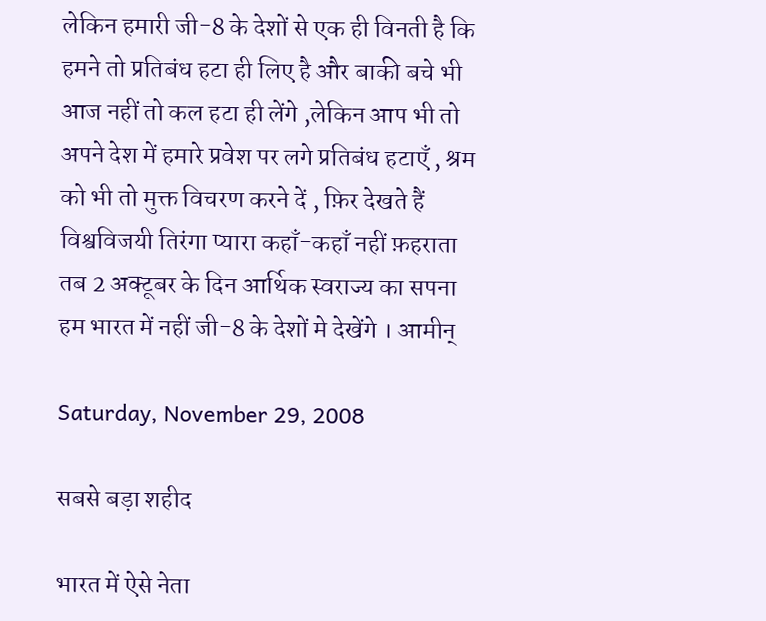लेकिन हमारी जी-8 के देशों से एक ही विनती है कि हमने तो प्रतिबंध हटा ही लिए है और बाकी बचे भी आज नहीं तो कल हटा ही लेंगे ,लेकिन आप भी तो अपने देश में हमारे प्रवेश पर लगे प्रतिबंध हटाएँ , श्रम को भी तो मुक्त विचरण करने दें , फ़िर देखते हैं विश्वविजयी तिरंगा प्यारा कहाँ-कहाँ नहीं फ़हराता तब 2 अक्टूबर के दिन आर्थिक स्वराज्य का सपना हम भारत में नहीं जी-8 के देशों मे देखेंगे । आमीन्

Saturday, November 29, 2008

सबसे बड़ा शहीद

भारत में ऐसे नेता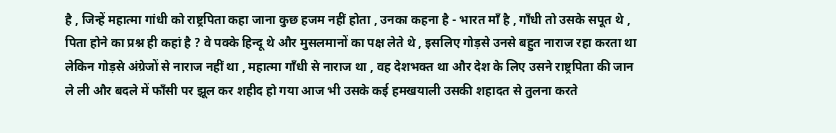है , जिन्हें महात्मा गांधी को राष्ट्रपिता कहा जाना कुछ हजम नहीं होता , उनका कहना है - भारत माँ है , गाँधी तो उसके सपूत थे , पिता होने का प्रश्न ही कहां है ? वे पक्के हिन्दू थे और मुसलमानों का पक्ष लेते थे , इसलिए गोड़से उनसे बहुत नाराज रहा करता था लेकिन गोड़से अंग्रेजों से नाराज नहीं था , महात्मा गाँधी से नाराज था , वह देशभक्त था और देश के लिए उसने राष्ट्रपिता की जान ले ली और बदले में फाँसी पर झूल कर शहीद हो गया आज भी उसके कई हमखयाली उसकी शहादत से तुलना करते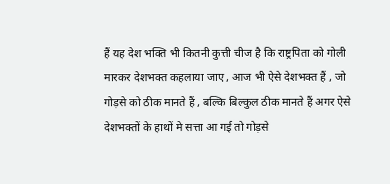हैं यह देश भक्ति भी कितनी कुत्ती चीज है कि राष्ट्रपिता को गोली मारकर देशभक्त कहलाया जाए , आज भी ऐसे देशभक्त हैं , जो गोड़से को ठीक मानते हैं , बल्कि बिल्कुल ठीक मानते हैं अगर ऐसे देशभक्तों के हाथों मे सत्ता आ गई तो गोड़से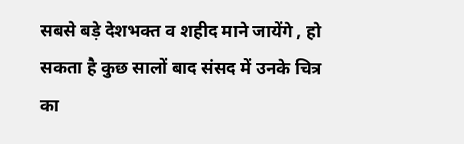सबसे बड़े देशभक्त व शहीद माने जायेंगे , हो सकता है कुछ सालों बाद संसद में उनके चित्र का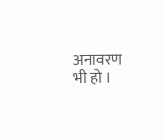अनावरण भी हो ।